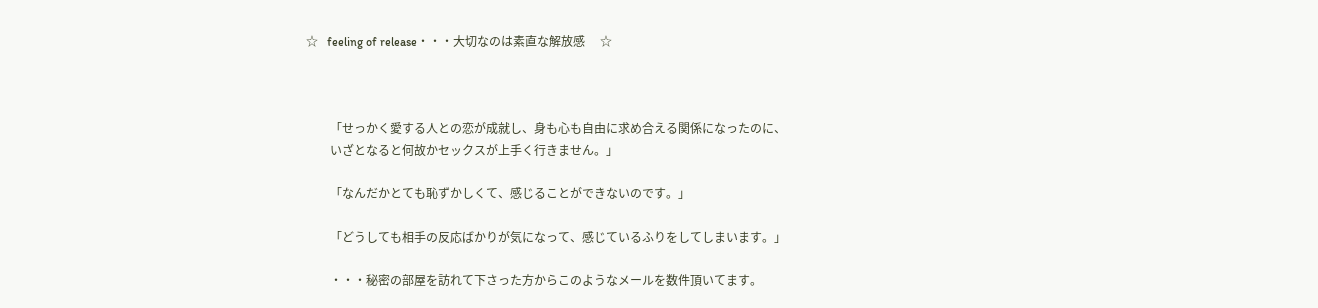☆   feeling of release・・・大切なのは素直な解放感     ☆



        「せっかく愛する人との恋が成就し、身も心も自由に求め合える関係になったのに、
        いざとなると何故かセックスが上手く行きません。」

        「なんだかとても恥ずかしくて、感じることができないのです。」

        「どうしても相手の反応ばかりが気になって、感じているふりをしてしまいます。」

        ・・・秘密の部屋を訪れて下さった方からこのようなメールを数件頂いてます。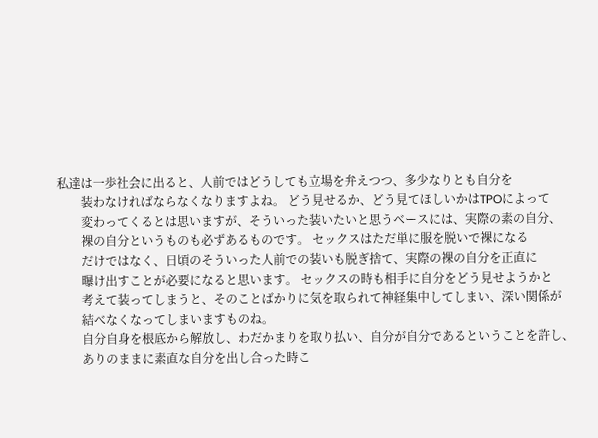私達は一歩社会に出ると、人前ではどうしても立場を弁えつつ、多少なりとも自分を
        装わなければならなくなりますよね。 どう見せるか、どう見てほしいかはTPOによって
        変わってくるとは思いますが、そういった装いたいと思うベースには、実際の素の自分、
        裸の自分というものも必ずあるものです。 セックスはただ単に服を脱いで裸になる
        だけではなく、日頃のそういった人前での装いも脱ぎ捨て、実際の裸の自分を正直に
        曝け出すことが必要になると思います。 セックスの時も相手に自分をどう見せようかと
        考えて装ってしまうと、そのことばかりに気を取られて神経集中してしまい、深い関係が
        結べなくなってしまいますものね。
        自分自身を根底から解放し、わだかまりを取り払い、自分が自分であるということを許し、
        ありのままに素直な自分を出し合った時こ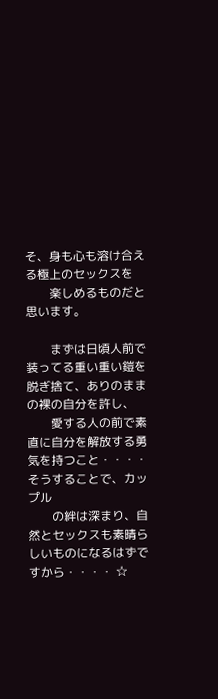そ、身も心も溶け合える極上のセックスを
        楽しめるものだと思います。

        まずは日頃人前で装ってる重い重い鎧を脱ぎ捨て、ありのままの裸の自分を許し、
        愛する人の前で素直に自分を解放する勇気を持つこと・・・・ そうすることで、カップル
        の絆は深まり、自然とセックスも素晴らしいものになるはずですから・・・・ ☆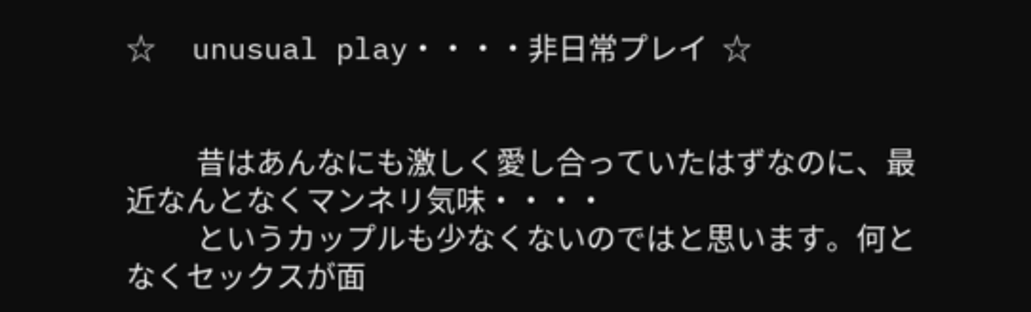☆  unusual play・・・・非日常プレイ  ☆


          昔はあんなにも激しく愛し合っていたはずなのに、最近なんとなくマンネリ気味・・・・
          というカップルも少なくないのではと思います。何となくセックスが面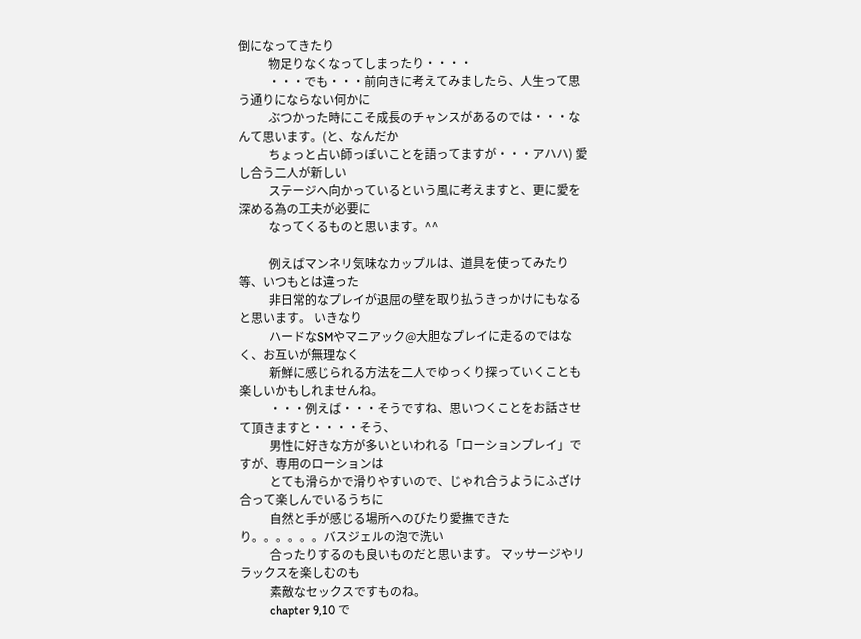倒になってきたり
          物足りなくなってしまったり・・・・
          ・・・でも・・・前向きに考えてみましたら、人生って思う通りにならない何かに
          ぶつかった時にこそ成長のチャンスがあるのでは・・・なんて思います。(と、なんだか
          ちょっと占い師っぽいことを語ってますが・・・アハハ) 愛し合う二人が新しい
          ステージへ向かっているという風に考えますと、更に愛を深める為の工夫が必要に
          なってくるものと思います。^^

          例えばマンネリ気味なカップルは、道具を使ってみたり等、いつもとは違った
          非日常的なプレイが退屈の壁を取り払うきっかけにもなると思います。 いきなり
          ハードなSMやマニアック@大胆なプレイに走るのではなく、お互いが無理なく
          新鮮に感じられる方法を二人でゆっくり探っていくことも楽しいかもしれませんね。
          ・・・例えば・・・そうですね、思いつくことをお話させて頂きますと・・・・そう、
          男性に好きな方が多いといわれる「ローションプレイ」ですが、専用のローションは
          とても滑らかで滑りやすいので、じゃれ合うようにふざけ合って楽しんでいるうちに
          自然と手が感じる場所へのびたり愛撫できたり。。。。。。バスジェルの泡で洗い
          合ったりするのも良いものだと思います。 マッサージやリラックスを楽しむのも
          素敵なセックスですものね。
          chapter 9,10 で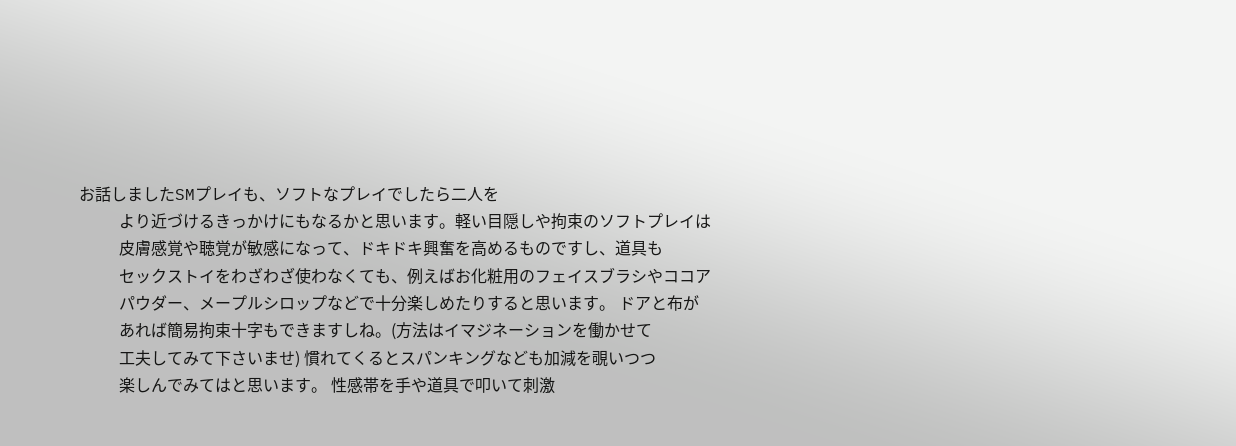お話しましたSMプレイも、ソフトなプレイでしたら二人を
          より近づけるきっかけにもなるかと思います。軽い目隠しや拘束のソフトプレイは
          皮膚感覚や聴覚が敏感になって、ドキドキ興奮を高めるものですし、道具も
          セックストイをわざわざ使わなくても、例えばお化粧用のフェイスブラシやココア
          パウダー、メープルシロップなどで十分楽しめたりすると思います。 ドアと布が
          あれば簡易拘束十字もできますしね。(方法はイマジネーションを働かせて
          工夫してみて下さいませ) 慣れてくるとスパンキングなども加減を覗いつつ
          楽しんでみてはと思います。 性感帯を手や道具で叩いて刺激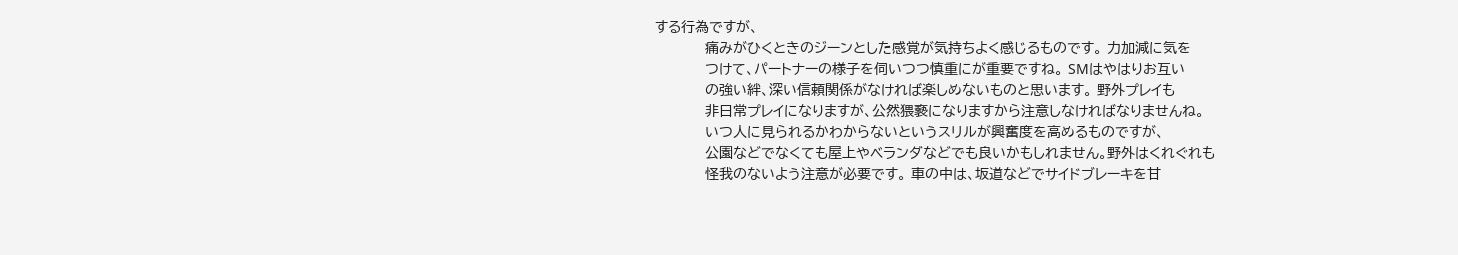する行為ですが、
          痛みがひくときのジーンとした感覚が気持ちよく感じるものです。 力加減に気を
          つけて、パートナーの様子を伺いつつ慎重にが重要ですね。 SMはやはりお互い
          の強い絆、深い信頼関係がなければ楽しめないものと思います。 野外プレイも
          非日常プレイになりますが、公然猥褻になりますから注意しなければなりませんね。
          いつ人に見られるかわからないというスリルが興奮度を高めるものですが、
          公園などでなくても屋上やベランダなどでも良いかもしれません。野外はくれぐれも
          怪我のないよう注意が必要です。 車の中は、坂道などでサイドブレーキを甘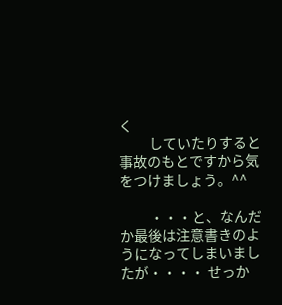く
          していたりすると事故のもとですから気をつけましょう。^^

          ・・・と、なんだか最後は注意書きのようになってしまいましたが・・・・ せっか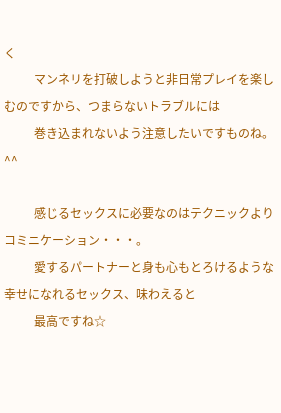く
          マンネリを打破しようと非日常プレイを楽しむのですから、つまらないトラブルには
          巻き込まれないよう注意したいですものね。^^

          感じるセックスに必要なのはテクニックよりコミニケーション・・・。
          愛するパートナーと身も心もとろけるような幸せになれるセックス、味わえると
          最高ですね☆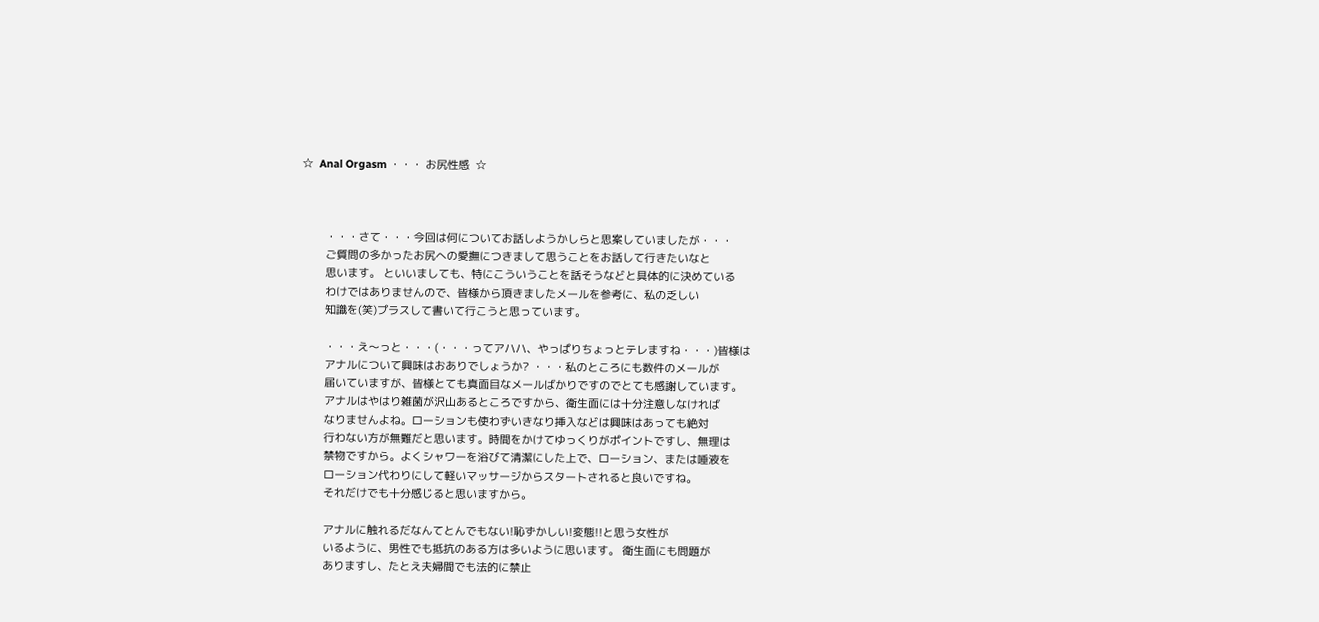☆  Anal Orgasm ・・・ お尻性感  ☆



        ・・・さて・・・今回は何についてお話しようかしらと思案していましたが・・・
        ご質問の多かったお尻への愛撫につきまして思うことをお話して行きたいなと
        思います。 といいましても、特にこういうことを話そうなどと具体的に決めている
        わけではありませんので、皆様から頂きましたメールを参考に、私の乏しい
        知識を(笑)プラスして書いて行こうと思っています。

        ・・・え〜っと・・・(・・・ってアハハ、やっぱりちょっとテレますね・・・)皆様は
        アナルについて興味はおありでしょうか? ・・・私のところにも数件のメールが
        届いていますが、皆様とても真面目なメールばかりですのでとても感謝しています。
        アナルはやはり雑菌が沢山あるところですから、衛生面には十分注意しなければ
        なりませんよね。ローションも使わずいきなり挿入などは興味はあっても絶対
        行わない方が無難だと思います。時間をかけてゆっくりがポイントですし、無理は
        禁物ですから。よくシャワーを浴びて清潔にした上で、ローション、または唾液を
        ローション代わりにして軽いマッサージからスタートされると良いですね。
        それだけでも十分感じると思いますから。

        アナルに触れるだなんてとんでもない!恥ずかしい!変態!!と思う女性が
        いるように、男性でも抵抗のある方は多いように思います。 衛生面にも問題が
        ありますし、たとえ夫婦間でも法的に禁止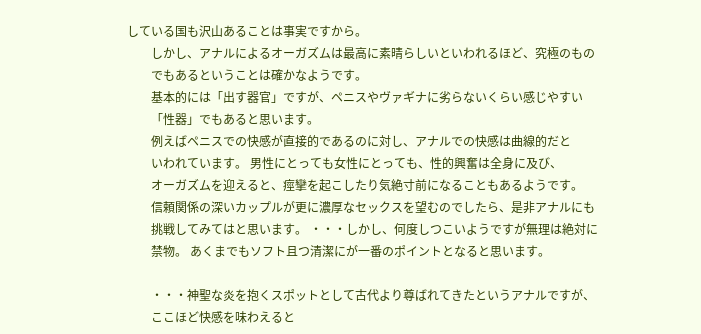している国も沢山あることは事実ですから。
        しかし、アナルによるオーガズムは最高に素晴らしいといわれるほど、究極のもの
        でもあるということは確かなようです。
        基本的には「出す器官」ですが、ペニスやヴァギナに劣らないくらい感じやすい
        「性器」でもあると思います。
        例えばペニスでの快感が直接的であるのに対し、アナルでの快感は曲線的だと
        いわれています。 男性にとっても女性にとっても、性的興奮は全身に及び、
        オーガズムを迎えると、痙攣を起こしたり気絶寸前になることもあるようです。
        信頼関係の深いカップルが更に濃厚なセックスを望むのでしたら、是非アナルにも
        挑戦してみてはと思います。 ・・・しかし、何度しつこいようですが無理は絶対に
        禁物。 あくまでもソフト且つ清潔にが一番のポイントとなると思います。

        ・・・神聖な炎を抱くスポットとして古代より尊ばれてきたというアナルですが、
        ここほど快感を味わえると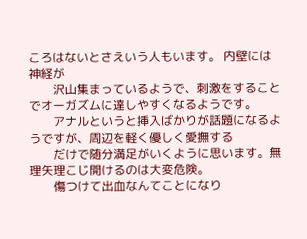ころはないとさえいう人もいます。 内壁には神経が
        沢山集まっているようで、刺激をすることでオーガズムに達しやすくなるようです。
        アナルというと挿入ばかりが話題になるようですが、周辺を軽く優しく愛撫する
        だけで随分満足がいくように思います。無理矢理こじ開けるのは大変危険。
        傷つけて出血なんてことになり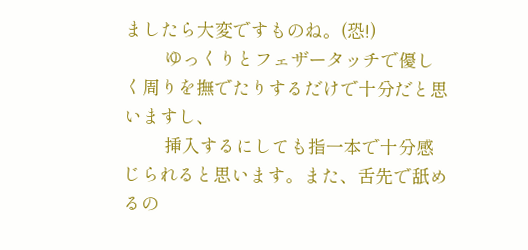ましたら大変ですものね。(恐!)
        ゆっくりとフェザータッチで優しく周りを撫でたりするだけで十分だと思いますし、
        挿入するにしても指一本で十分感じられると思います。また、舌先で舐めるの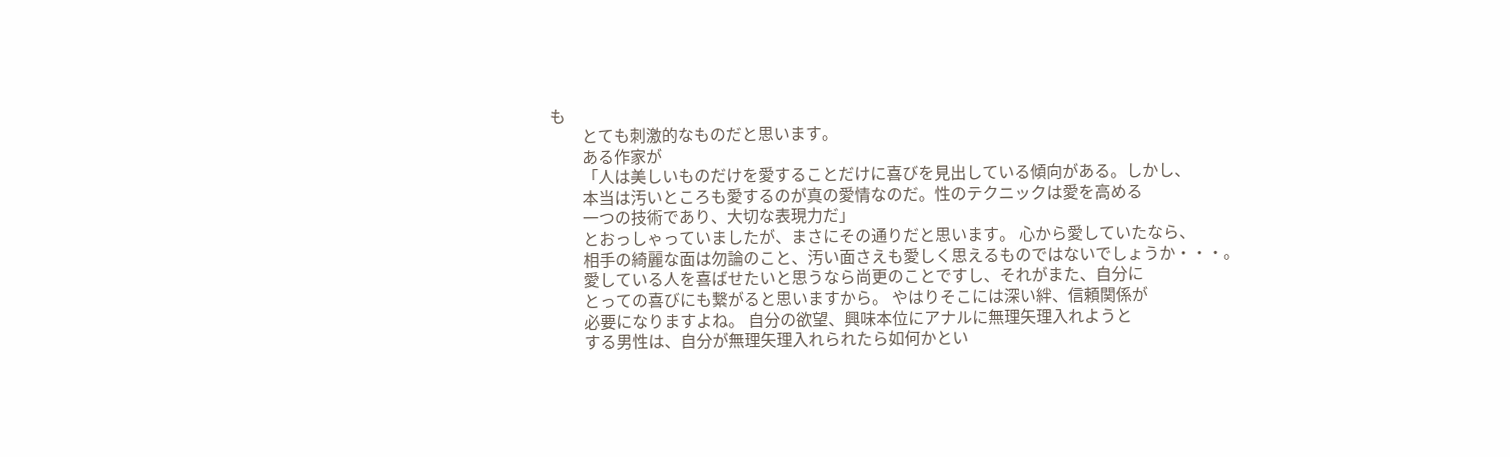も
        とても刺激的なものだと思います。
        ある作家が
        「人は美しいものだけを愛することだけに喜びを見出している傾向がある。しかし、
        本当は汚いところも愛するのが真の愛情なのだ。性のテクニックは愛を高める
        一つの技術であり、大切な表現力だ」
        とおっしゃっていましたが、まさにその通りだと思います。 心から愛していたなら、
        相手の綺麗な面は勿論のこと、汚い面さえも愛しく思えるものではないでしょうか・・・。
        愛している人を喜ばせたいと思うなら尚更のことですし、それがまた、自分に
        とっての喜びにも繋がると思いますから。 やはりそこには深い絆、信頼関係が
        必要になりますよね。 自分の欲望、興味本位にアナルに無理矢理入れようと
        する男性は、自分が無理矢理入れられたら如何かとい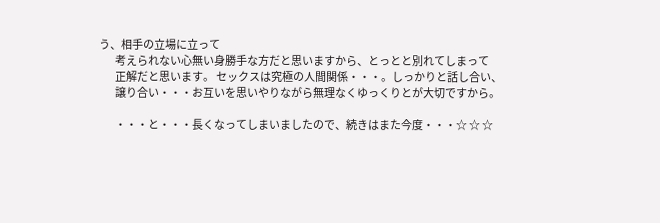う、相手の立場に立って
        考えられない心無い身勝手な方だと思いますから、とっとと別れてしまって
        正解だと思います。 セックスは究極の人間関係・・・。しっかりと話し合い、
        譲り合い・・・お互いを思いやりながら無理なくゆっくりとが大切ですから。

        ・・・と・・・長くなってしまいましたので、続きはまた今度・・・☆ ☆ ☆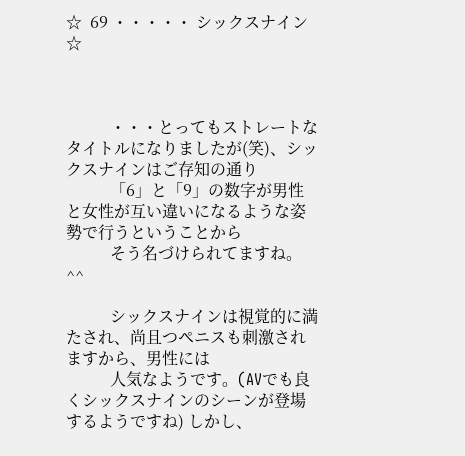☆  69 ・・・・・ シックスナイン   ☆



           ・・・とってもストレートなタイトルになりましたが(笑)、シックスナインはご存知の通り
           「6」と「9」の数字が男性と女性が互い違いになるような姿勢で行うということから
           そう名づけられてますね。^^

           シックスナインは視覚的に満たされ、尚且つペニスも刺激されますから、男性には
           人気なようです。(AVでも良くシックスナインのシーンが登場するようですね) しかし、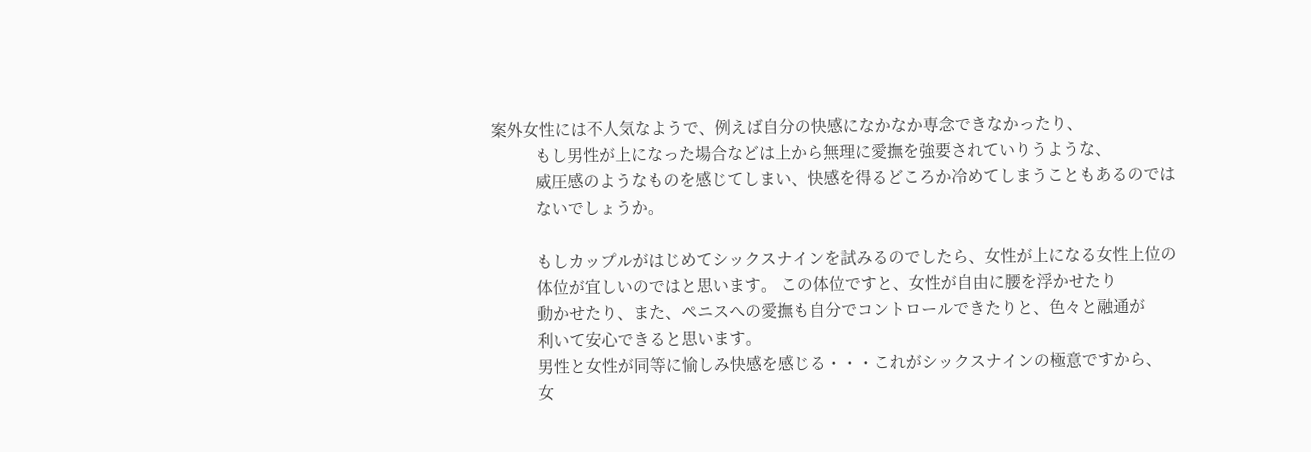案外女性には不人気なようで、例えば自分の快感になかなか専念できなかったり、
           もし男性が上になった場合などは上から無理に愛撫を強要されていりうような、
           威圧感のようなものを感じてしまい、快感を得るどころか冷めてしまうこともあるのでは
           ないでしょうか。

           もしカップルがはじめてシックスナインを試みるのでしたら、女性が上になる女性上位の
           体位が宜しいのではと思います。 この体位ですと、女性が自由に腰を浮かせたり
           動かせたり、また、ペニスへの愛撫も自分でコントロールできたりと、色々と融通が
           利いて安心できると思います。
           男性と女性が同等に愉しみ快感を感じる・・・これがシックスナインの極意ですから、
           女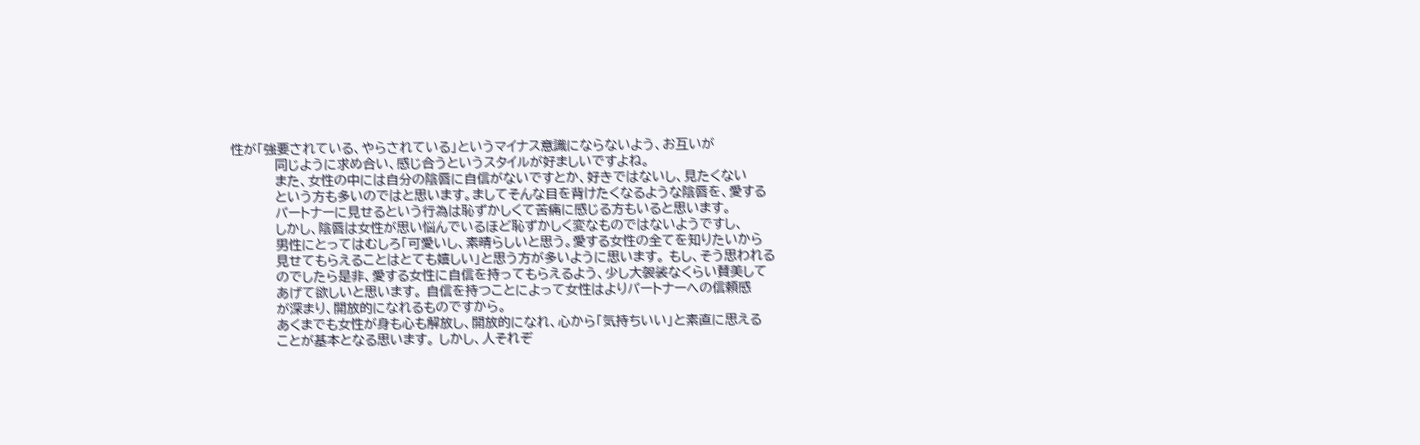性が「強要されている、やらされている」というマイナス意識にならないよう、お互いが
           同じように求め合い、感じ合うというスタイルが好ましいですよね。
           また、女性の中には自分の陰唇に自信がないですとか、好きではないし、見たくない
           という方も多いのではと思います。ましてそんな目を背けたくなるような陰唇を、愛する
           パートナーに見せるという行為は恥ずかしくて苦痛に感じる方もいると思います。
           しかし、陰唇は女性が思い悩んでいるほど恥ずかしく変なものではないようですし、
           男性にとってはむしろ「可愛いし、素晴らしいと思う。愛する女性の全てを知りたいから
           見せてもらえることはとても嬉しい」と思う方が多いように思います。 もし、そう思われる
           のでしたら是非、愛する女性に自信を持ってもらえるよう、少し大袈裟なくらい賛美して
           あげて欲しいと思います。 自信を持つことによって女性はよりパートナーへの信頼感
           が深まり、開放的になれるものですから。
           あくまでも女性が身も心も解放し、開放的になれ、心から「気持ちいい」と素直に思える
           ことが基本となる思います。 しかし、人それぞ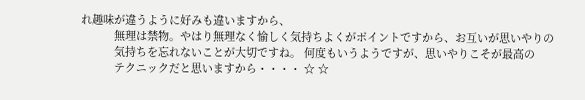れ趣味が違うように好みも違いますから、
           無理は禁物。やはり無理なく愉しく気持ちよくがポイントですから、お互いが思いやりの
           気持ちを忘れないことが大切ですね。 何度もいうようですが、思いやりこそが最高の
           テクニックだと思いますから・・・・ ☆ ☆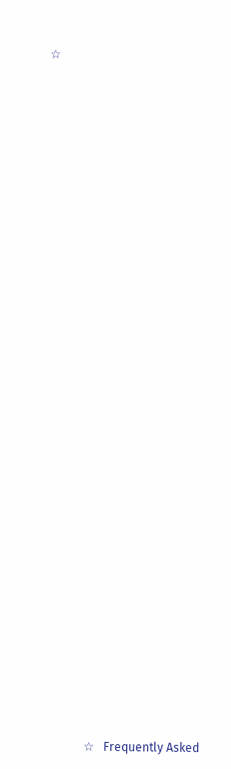☆


































              ☆   Frequently Asked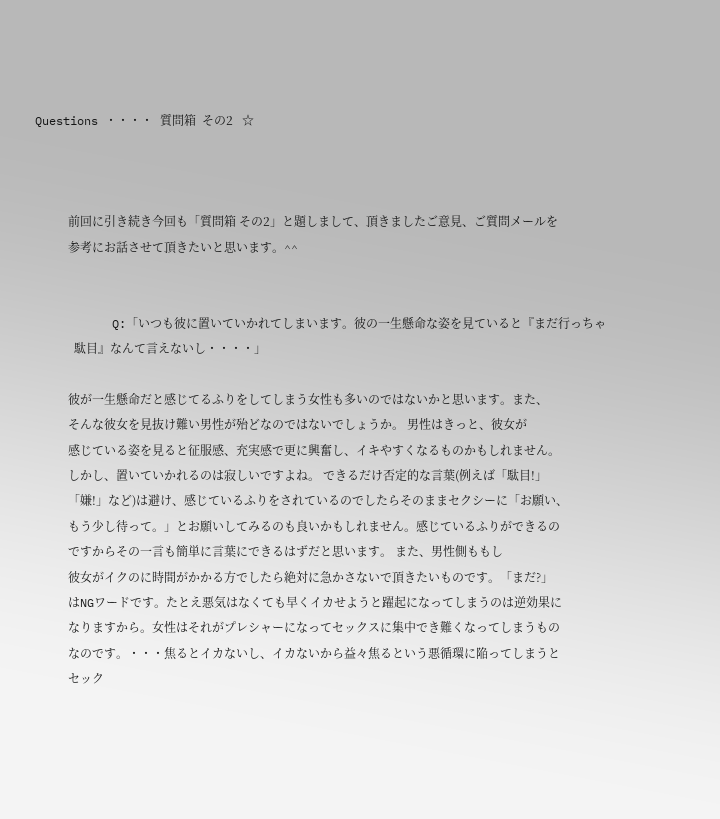Questions ・・・・ 質問箱  その2   ☆



           前回に引き続き今回も「質問箱 その2」と題しまして、頂きましたご意見、ご質問メールを
           参考にお話させて頂きたいと思います。^^


           Q:「いつも彼に置いていかれてしまいます。彼の一生懸命な姿を見ていると『まだ行っちゃ
             駄目』なんて言えないし・・・・」

           彼が一生懸命だと感じてるふりをしてしまう女性も多いのではないかと思います。また、
           そんな彼女を見抜け難い男性が殆どなのではないでしょうか。 男性はきっと、彼女が
           感じている姿を見ると征服感、充実感で更に興奮し、イキやすくなるものかもしれません。
           しかし、置いていかれるのは寂しいですよね。 できるだけ否定的な言葉(例えば「駄目!」
           「嫌!」など)は避け、感じているふりをされているのでしたらそのままセクシーに「お願い、
           もう少し待って。」とお願いしてみるのも良いかもしれません。感じているふりができるの
           ですからその一言も簡単に言葉にできるはずだと思います。 また、男性側ももし
           彼女がイクのに時間がかかる方でしたら絶対に急かさないで頂きたいものです。「まだ?」
           はNGワードです。たとえ悪気はなくても早くイカせようと躍起になってしまうのは逆効果に
           なりますから。女性はそれがプレシャーになってセックスに集中でき難くなってしまうもの
           なのです。・・・焦るとイカないし、イカないから益々焦るという悪循環に陥ってしまうと
           セック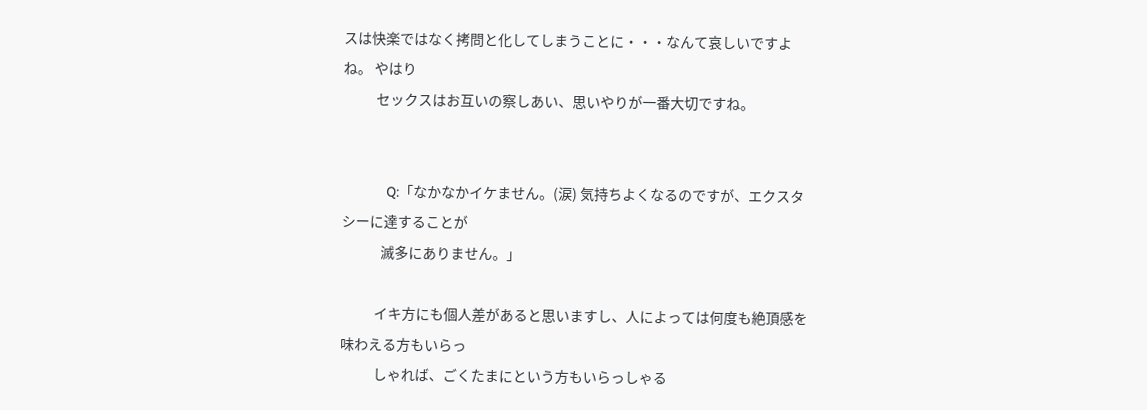スは快楽ではなく拷問と化してしまうことに・・・なんて哀しいですよね。 やはり
           セックスはお互いの察しあい、思いやりが一番大切ですね。


           Q:「なかなかイケません。(涙) 気持ちよくなるのですが、エクスタシーに達することが
             滅多にありません。」

           イキ方にも個人差があると思いますし、人によっては何度も絶頂感を味わえる方もいらっ
           しゃれば、ごくたまにという方もいらっしゃる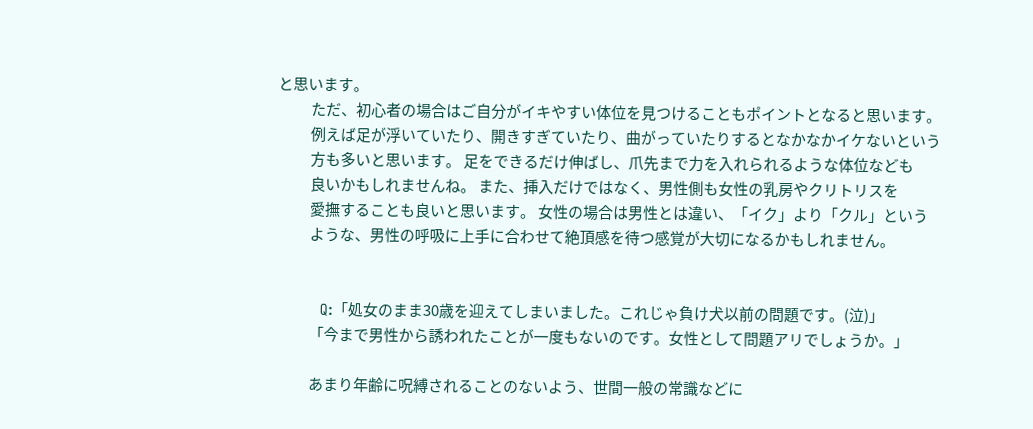と思います。
           ただ、初心者の場合はご自分がイキやすい体位を見つけることもポイントとなると思います。
           例えば足が浮いていたり、開きすぎていたり、曲がっていたりするとなかなかイケないという
           方も多いと思います。 足をできるだけ伸ばし、爪先まで力を入れられるような体位なども
           良いかもしれませんね。 また、挿入だけではなく、男性側も女性の乳房やクリトリスを
           愛撫することも良いと思います。 女性の場合は男性とは違い、「イク」より「クル」という
           ような、男性の呼吸に上手に合わせて絶頂感を待つ感覚が大切になるかもしれません。


           Q:「処女のまま30歳を迎えてしまいました。これじゃ負け犬以前の問題です。(泣)」
           「今まで男性から誘われたことが一度もないのです。女性として問題アリでしょうか。」

           あまり年齢に呪縛されることのないよう、世間一般の常識などに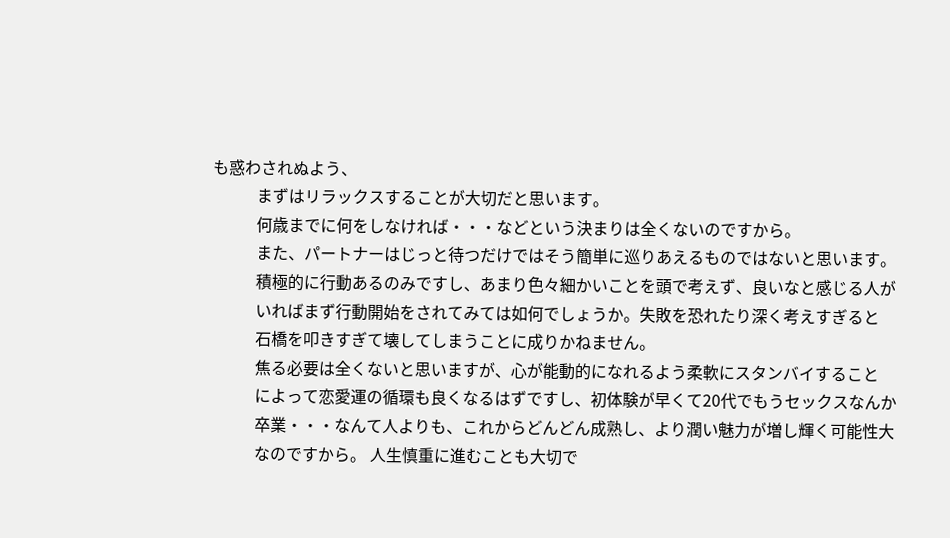も惑わされぬよう、
           まずはリラックスすることが大切だと思います。
           何歳までに何をしなければ・・・などという決まりは全くないのですから。
           また、パートナーはじっと待つだけではそう簡単に巡りあえるものではないと思います。
           積極的に行動あるのみですし、あまり色々細かいことを頭で考えず、良いなと感じる人が
           いればまず行動開始をされてみては如何でしょうか。失敗を恐れたり深く考えすぎると
           石橋を叩きすぎて壊してしまうことに成りかねません。
           焦る必要は全くないと思いますが、心が能動的になれるよう柔軟にスタンバイすること
           によって恋愛運の循環も良くなるはずですし、初体験が早くて20代でもうセックスなんか
           卒業・・・なんて人よりも、これからどんどん成熟し、より潤い魅力が増し輝く可能性大
           なのですから。 人生慎重に進むことも大切で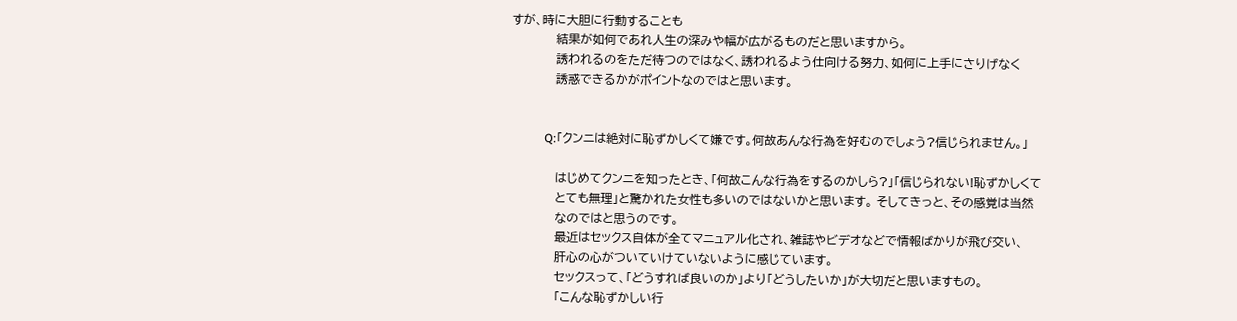すが、時に大胆に行動することも
           結果が如何であれ人生の深みや幅が広がるものだと思いますから。
           誘われるのをただ待つのではなく、誘われるよう仕向ける努力、如何に上手にさりげなく
           誘惑できるかがポイントなのではと思います。


           Q:「クンニは絶対に恥ずかしくて嫌です。何故あんな行為を好むのでしょう?信じられません。」

           はじめてクンニを知ったとき、「何故こんな行為をするのかしら?」「信じられない!恥ずかしくて
           とても無理」と驚かれた女性も多いのではないかと思います。 そしてきっと、その感覚は当然
           なのではと思うのです。
           最近はセックス自体が全てマニュアル化され、雑誌やビデオなどで情報ばかりが飛び交い、
           肝心の心がついていけていないように感じています。
           セックスって、「どうすれば良いのか」より「どうしたいか」が大切だと思いますもの。
           「こんな恥ずかしい行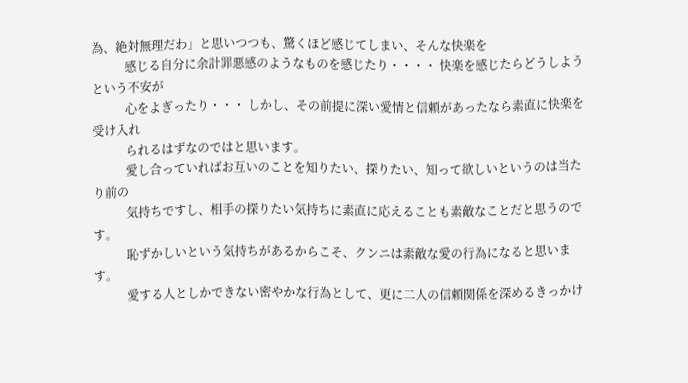為、絶対無理だわ」と思いつつも、驚くほど感じてしまい、そんな快楽を
           感じる自分に余計罪悪感のようなものを感じたり・・・・ 快楽を感じたらどうしようという不安が
           心をよぎったり・・・ しかし、その前提に深い愛情と信頼があったなら素直に快楽を受け入れ
           られるはずなのではと思います。
           愛し合っていればお互いのことを知りたい、探りたい、知って欲しいというのは当たり前の
           気持ちですし、相手の探りたい気持ちに素直に応えることも素敵なことだと思うのです。
           恥ずかしいという気持ちがあるからこそ、クンニは素敵な愛の行為になると思います。
           愛する人としかできない密やかな行為として、更に二人の信頼関係を深めるきっかけ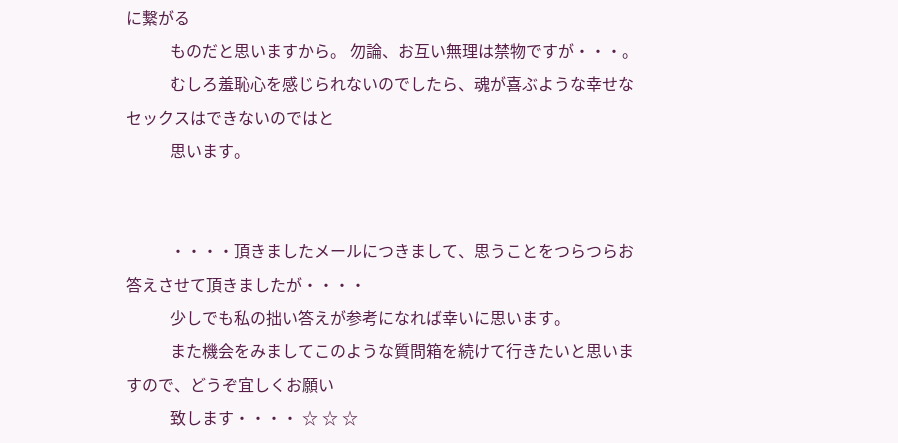に繋がる
           ものだと思いますから。 勿論、お互い無理は禁物ですが・・・。
           むしろ羞恥心を感じられないのでしたら、魂が喜ぶような幸せなセックスはできないのではと
           思います。


           ・・・・頂きましたメールにつきまして、思うことをつらつらお答えさせて頂きましたが・・・・
           少しでも私の拙い答えが参考になれば幸いに思います。
           また機会をみましてこのような質問箱を続けて行きたいと思いますので、どうぞ宜しくお願い
           致します・・・・ ☆ ☆ ☆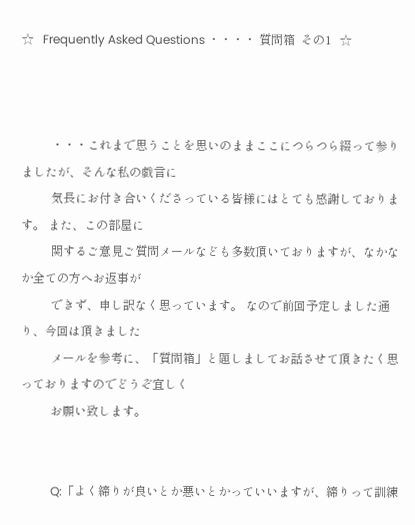☆   Frequently Asked Questions ・・・・ 質問箱  その1   ☆



          ・・・これまで思うことを思いのままここにつらつら綴って参りましたが、そんな私の戯言に
          気長にお付き合いくださっている皆様にはとても感謝しております。 また、この部屋に
          関するご意見ご質問メールなども多数頂いておりますが、なかなか全ての方へお返事が
          できず、申し訳なく思っています。 なので前回予定しました通り、今回は頂きました
          メールを参考に、「質問箱」と題しましてお話させて頂きたく思っておりますのでどうぞ宜しく
          お願い致します。


          Q:「よく締りが良いとか悪いとかっていいますが、締りって訓練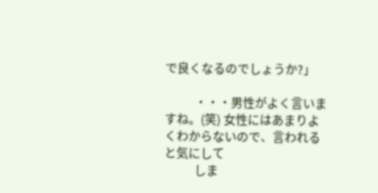で良くなるのでしょうか?」

          ・・・男性がよく言いますね。(笑) 女性にはあまりよくわからないので、言われると気にして
          しま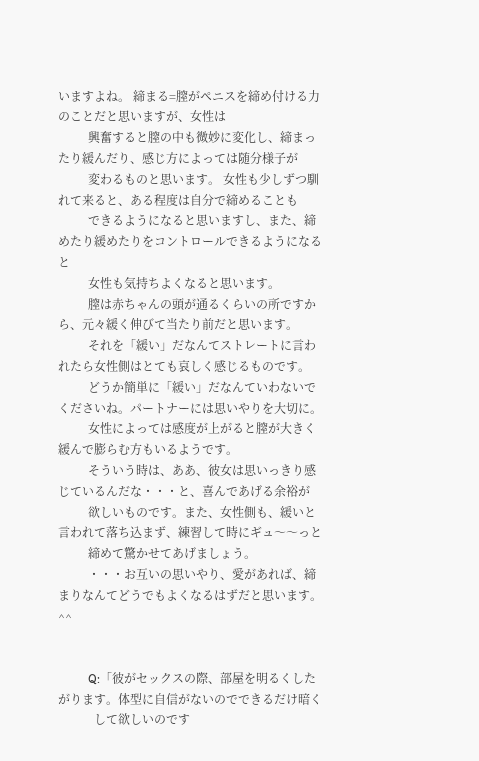いますよね。 締まる=膣がペニスを締め付ける力のことだと思いますが、女性は
          興奮すると膣の中も微妙に変化し、締まったり緩んだり、感じ方によっては随分様子が
          変わるものと思います。 女性も少しずつ馴れて来ると、ある程度は自分で締めることも
          できるようになると思いますし、また、締めたり緩めたりをコントロールできるようになると
          女性も気持ちよくなると思います。
          膣は赤ちゃんの頭が通るくらいの所ですから、元々緩く伸びて当たり前だと思います。
          それを「緩い」だなんてストレートに言われたら女性側はとても哀しく感じるものです。
          どうか簡単に「緩い」だなんていわないでくださいね。パートナーには思いやりを大切に。
          女性によっては感度が上がると膣が大きく緩んで膨らむ方もいるようです。
          そういう時は、ああ、彼女は思いっきり感じているんだな・・・と、喜んであげる余裕が
          欲しいものです。また、女性側も、緩いと言われて落ち込まず、練習して時にギュ〜〜っと
          締めて驚かせてあげましょう。
          ・・・お互いの思いやり、愛があれば、締まりなんてどうでもよくなるはずだと思います。^^


          Q:「彼がセックスの際、部屋を明るくしたがります。体型に自信がないのでできるだけ暗く
            して欲しいのです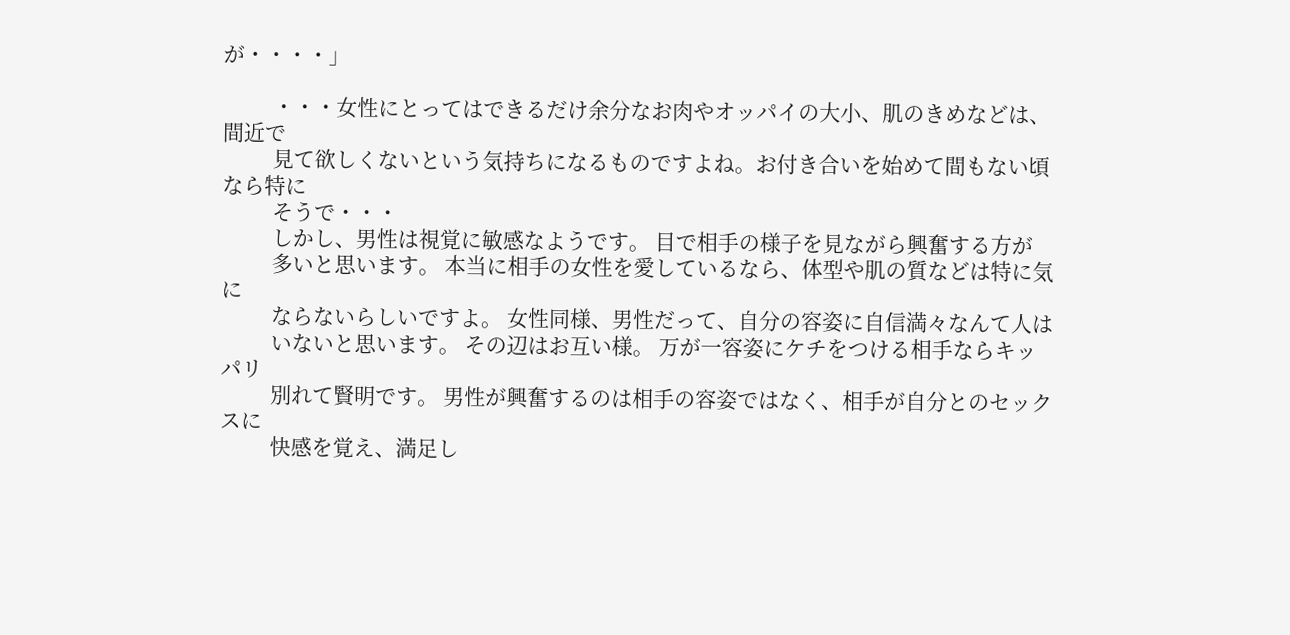が・・・・」

          ・・・女性にとってはできるだけ余分なお肉やオッパイの大小、肌のきめなどは、間近で
          見て欲しくないという気持ちになるものですよね。お付き合いを始めて間もない頃なら特に
          そうで・・・
          しかし、男性は視覚に敏感なようです。 目で相手の様子を見ながら興奮する方が
          多いと思います。 本当に相手の女性を愛しているなら、体型や肌の質などは特に気に
          ならないらしいですよ。 女性同様、男性だって、自分の容姿に自信満々なんて人は
          いないと思います。 その辺はお互い様。 万が一容姿にケチをつける相手ならキッパリ
          別れて賢明です。 男性が興奮するのは相手の容姿ではなく、相手が自分とのセックスに
          快感を覚え、満足し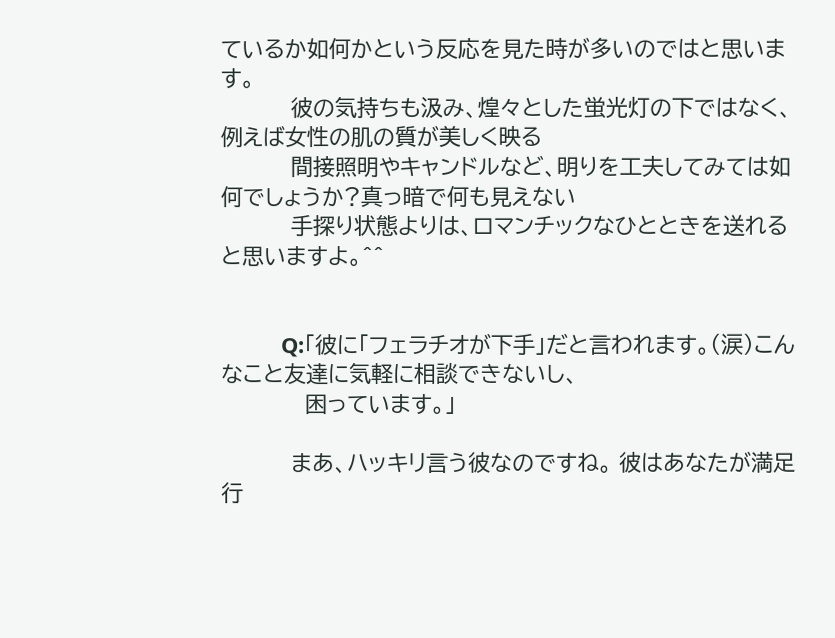ているか如何かという反応を見た時が多いのではと思います。
          彼の気持ちも汲み、煌々とした蛍光灯の下ではなく、例えば女性の肌の質が美しく映る
          間接照明やキャンドルなど、明りを工夫してみては如何でしょうか?真っ暗で何も見えない
          手探り状態よりは、ロマンチックなひとときを送れると思いますよ。^^


          Q:「彼に「フェラチオが下手」だと言われます。(涙)こんなこと友達に気軽に相談できないし、
            困っています。」

          まあ、ハッキリ言う彼なのですね。 彼はあなたが満足行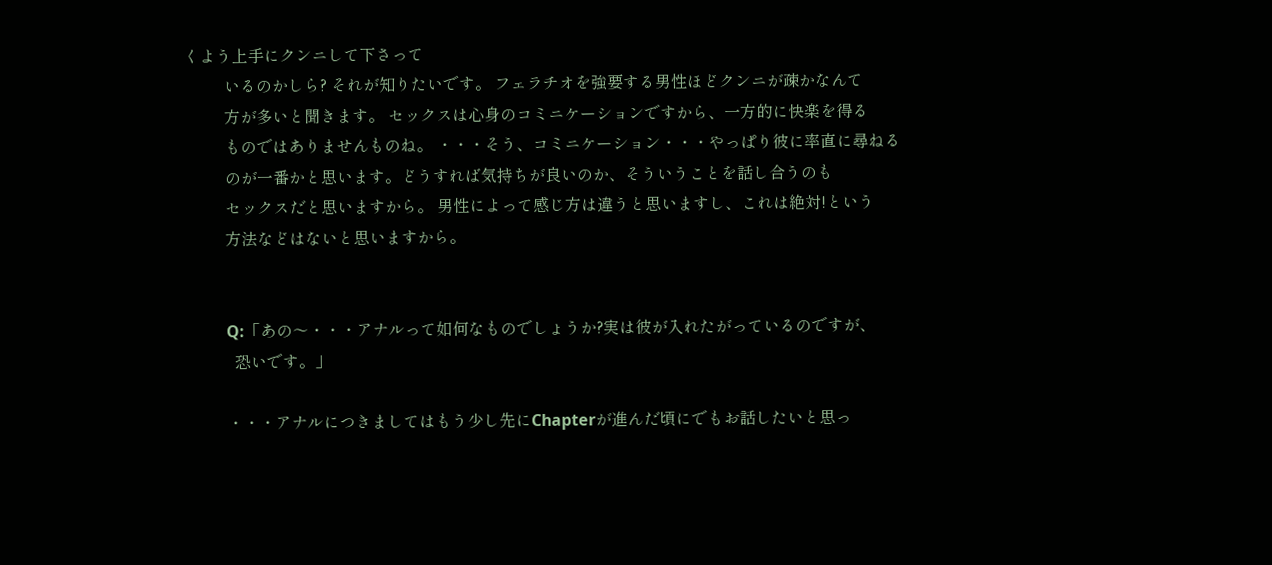くよう上手にクンニして下さって
          いるのかしら? それが知りたいです。 フェラチオを強要する男性ほどクンニが疎かなんて
          方が多いと聞きます。 セックスは心身のコミニケーションですから、一方的に快楽を得る
          ものではありませんものね。 ・・・そう、コミニケーション・・・やっぱり彼に率直に尋ねる
          のが一番かと思います。どうすれば気持ちが良いのか、そういうことを話し合うのも
          セックスだと思いますから。 男性によって感じ方は違うと思いますし、これは絶対!という
          方法などはないと思いますから。


          Q:「あの〜・・・アナルって如何なものでしょうか?実は彼が入れたがっているのですが、
            恐いです。」

          ・・・アナルにつきましてはもう少し先にChapterが進んだ頃にでもお話したいと思っ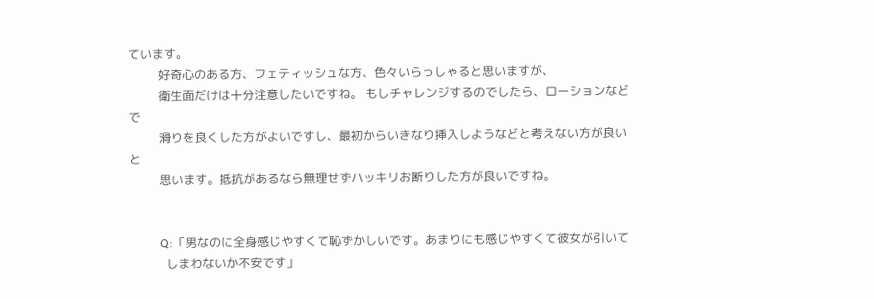ています。
          好奇心のある方、フェティッシュな方、色々いらっしゃると思いますが、
          衛生面だけは十分注意したいですね。 もしチャレンジするのでしたら、ローションなどで
          滑りを良くした方がよいですし、最初からいきなり挿入しようなどと考えない方が良いと
          思います。抵抗があるなら無理せずハッキリお断りした方が良いですね。


          Q:「男なのに全身感じやすくて恥ずかしいです。あまりにも感じやすくて彼女が引いて
            しまわないか不安です」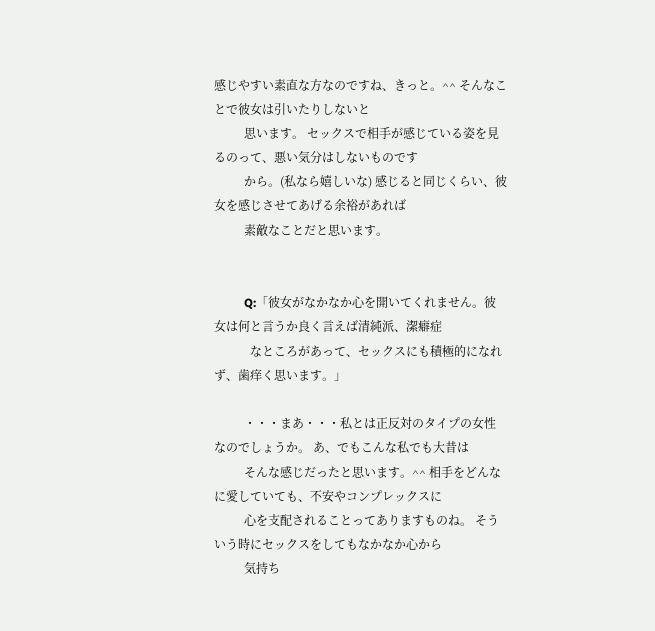感じやすい素直な方なのですね、きっと。^^ そんなことで彼女は引いたりしないと
          思います。 セックスで相手が感じている姿を見るのって、悪い気分はしないものです
          から。(私なら嬉しいな) 感じると同じくらい、彼女を感じさせてあげる余裕があれば
          素敵なことだと思います。


          Q:「彼女がなかなか心を開いてくれません。彼女は何と言うか良く言えば清純派、潔癖症
            なところがあって、セックスにも積極的になれず、歯痒く思います。」

          ・・・まあ・・・私とは正反対のタイプの女性なのでしょうか。 あ、でもこんな私でも大昔は
          そんな感じだったと思います。^^ 相手をどんなに愛していても、不安やコンプレックスに
          心を支配されることってありますものね。 そういう時にセックスをしてもなかなか心から
          気持ち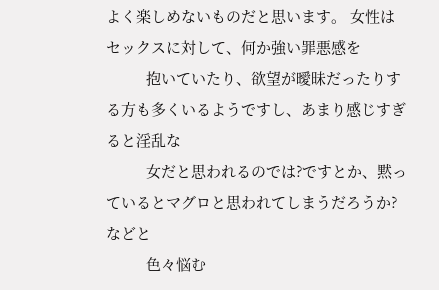よく楽しめないものだと思います。 女性はセックスに対して、何か強い罪悪感を
          抱いていたり、欲望が曖昧だったりする方も多くいるようですし、あまり感じすぎると淫乱な
          女だと思われるのでは?ですとか、黙っているとマグロと思われてしまうだろうか?などと
          色々悩む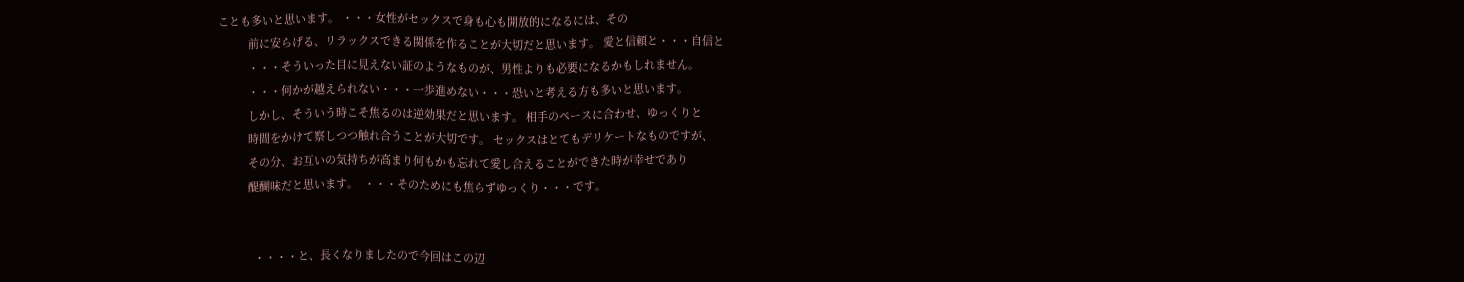ことも多いと思います。 ・・・女性がセックスで身も心も開放的になるには、その
          前に安らげる、リラックスできる関係を作ることが大切だと思います。 愛と信頼と・・・自信と
          ・・・そういった目に見えない証のようなものが、男性よりも必要になるかもしれません。
          ・・・何かが越えられない・・・一歩進めない・・・恐いと考える方も多いと思います。
          しかし、そういう時こそ焦るのは逆効果だと思います。 相手のペースに合わせ、ゆっくりと
          時間をかけて察しつつ触れ合うことが大切です。 セックスはとてもデリケートなものですが、
          その分、お互いの気持ちが高まり何もかも忘れて愛し合えることができた時が幸せであり
          醍醐味だと思います。  ・・・そのためにも焦らずゆっくり・・・です。


            ・・・・と、長くなりましたので今回はこの辺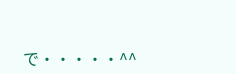で・・・・・^^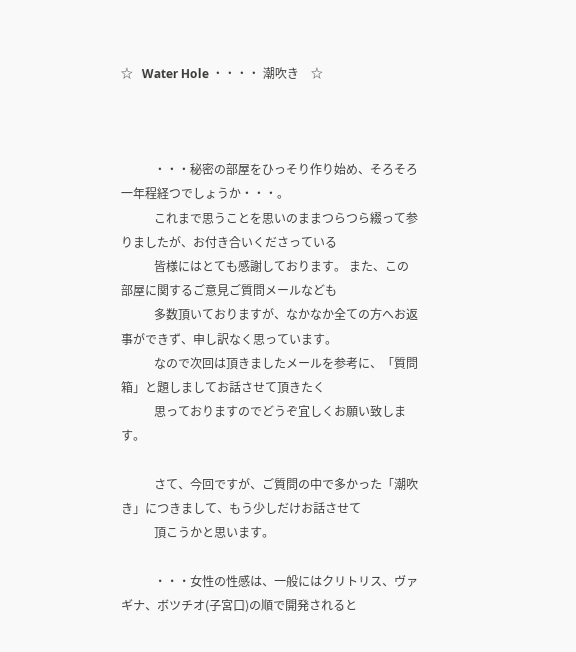☆   Water Hole ・・・・ 潮吹き    ☆



           ・・・秘密の部屋をひっそり作り始め、そろそろ一年程経つでしょうか・・・。
           これまで思うことを思いのままつらつら綴って参りましたが、お付き合いくださっている
           皆様にはとても感謝しております。 また、この部屋に関するご意見ご質問メールなども
           多数頂いておりますが、なかなか全ての方へお返事ができず、申し訳なく思っています。
           なので次回は頂きましたメールを参考に、「質問箱」と題しましてお話させて頂きたく
           思っておりますのでどうぞ宜しくお願い致します。

           さて、今回ですが、ご質問の中で多かった「潮吹き」につきまして、もう少しだけお話させて
           頂こうかと思います。

           ・・・女性の性感は、一般にはクリトリス、ヴァギナ、ボツチオ(子宮口)の順で開発されると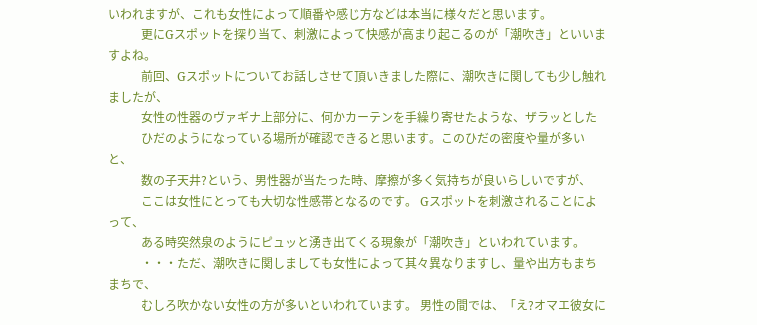いわれますが、これも女性によって順番や感じ方などは本当に様々だと思います。
           更にGスポットを探り当て、刺激によって快感が高まり起こるのが「潮吹き」といいますよね。
           前回、Gスポットについてお話しさせて頂いきました際に、潮吹きに関しても少し触れましたが、
           女性の性器のヴァギナ上部分に、何かカーテンを手繰り寄せたような、ザラッとした
           ひだのようになっている場所が確認できると思います。このひだの密度や量が多いと、
           数の子天井?という、男性器が当たった時、摩擦が多く気持ちが良いらしいですが、
           ここは女性にとっても大切な性感帯となるのです。 Gスポットを刺激されることによって、
           ある時突然泉のようにピュッと湧き出てくる現象が「潮吹き」といわれています。
           ・・・ただ、潮吹きに関しましても女性によって其々異なりますし、量や出方もまちまちで、
           むしろ吹かない女性の方が多いといわれています。 男性の間では、「え?オマエ彼女に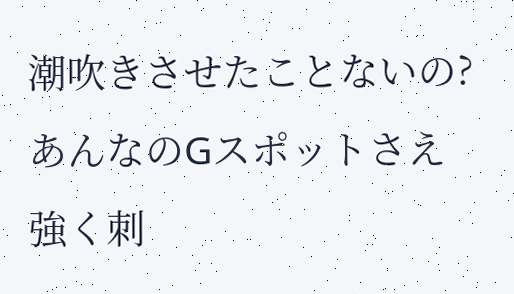潮吹きさせたことないの?あんなのGスポットさえ強く刺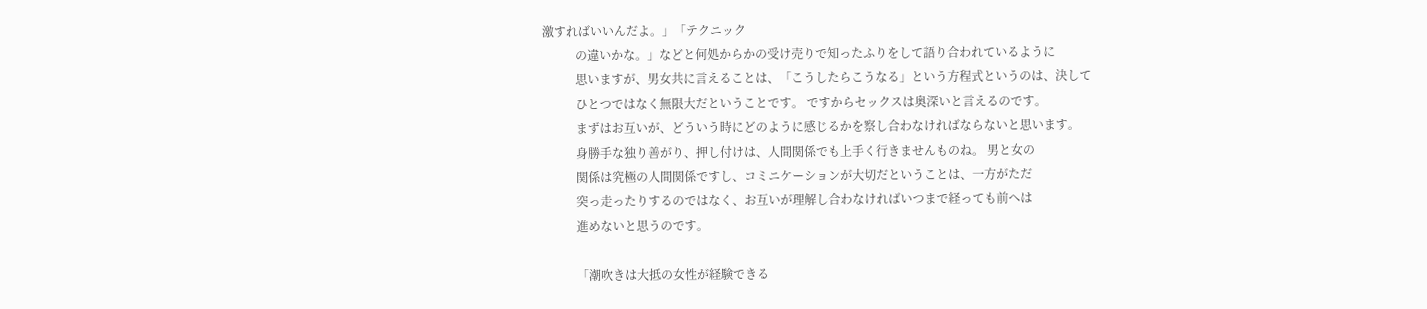激すればいいんだよ。」「テクニック
           の違いかな。」などと何処からかの受け売りで知ったふりをして語り合われているように
           思いますが、男女共に言えることは、「こうしたらこうなる」という方程式というのは、決して
           ひとつではなく無限大だということです。 ですからセックスは奥深いと言えるのです。
           まずはお互いが、どういう時にどのように感じるかを察し合わなければならないと思います。
           身勝手な独り善がり、押し付けは、人間関係でも上手く行きませんものね。 男と女の
           関係は究極の人間関係ですし、コミニケーションが大切だということは、一方がただ
           突っ走ったりするのではなく、お互いが理解し合わなければいつまで経っても前へは
           進めないと思うのです。

           「潮吹きは大抵の女性が経験できる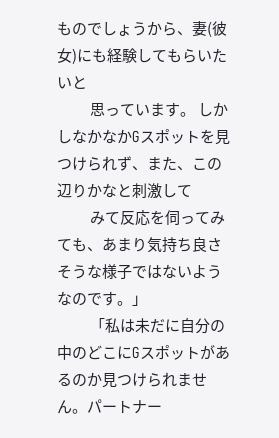ものでしょうから、妻(彼女)にも経験してもらいたいと
           思っています。 しかしなかなかGスポットを見つけられず、また、この辺りかなと刺激して
           みて反応を伺ってみても、あまり気持ち良さそうな様子ではないようなのです。」
           「私は未だに自分の中のどこにGスポットがあるのか見つけられません。パートナー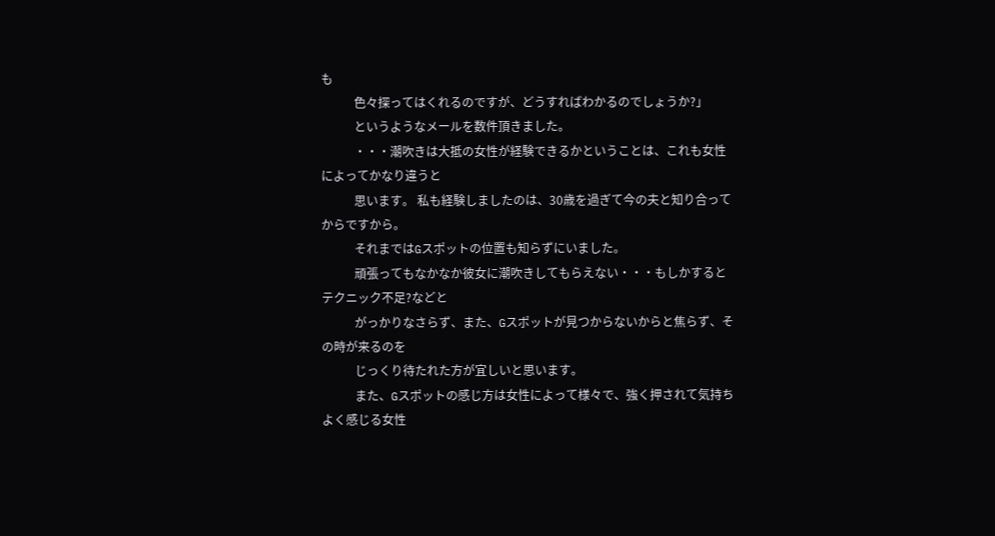も
           色々探ってはくれるのですが、どうすればわかるのでしょうか?」
           というようなメールを数件頂きました。
           ・・・潮吹きは大抵の女性が経験できるかということは、これも女性によってかなり違うと
           思います。 私も経験しましたのは、30歳を過ぎて今の夫と知り合ってからですから。
           それまではGスポットの位置も知らずにいました。
           頑張ってもなかなか彼女に潮吹きしてもらえない・・・もしかするとテクニック不足?などと
           がっかりなさらず、また、Gスポットが見つからないからと焦らず、その時が来るのを
           じっくり待たれた方が宜しいと思います。
           また、Gスポットの感じ方は女性によって様々で、強く押されて気持ちよく感じる女性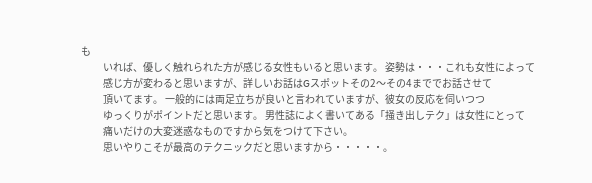も
           いれば、優しく触れられた方が感じる女性もいると思います。 姿勢は・・・これも女性によって
           感じ方が変わると思いますが、詳しいお話はGスポットその2〜その4まででお話させて
           頂いてます。 一般的には両足立ちが良いと言われていますが、彼女の反応を伺いつつ
           ゆっくりがポイントだと思います。 男性誌によく書いてある「掻き出しテク」は女性にとって
           痛いだけの大変迷惑なものですから気をつけて下さい。
           思いやりこそが最高のテクニックだと思いますから・・・・・。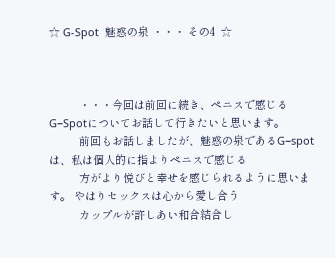☆ G-Spot  魅惑の泉 ・・・ その4  ☆



          ・・・今回は前回に続き、ペニスで感じるG−Spotについてお話して行きたいと思います。
          前回もお話しましたが、魅惑の泉であるG−spotは、私は個人的に指よりペニスで感じる
          方がより悦びと幸せを感じられるように思います。 やはりセックスは心から愛し合う
          カップルが許しあい和合結合し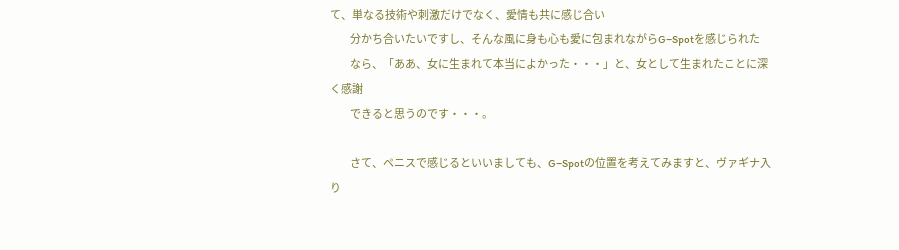て、単なる技術や刺激だけでなく、愛情も共に感じ合い
          分かち合いたいですし、そんな風に身も心も愛に包まれながらG−Spotを感じられた
          なら、「ああ、女に生まれて本当によかった・・・」と、女として生まれたことに深く感謝
          できると思うのです・・・。

          さて、ペニスで感じるといいましても、G−Spotの位置を考えてみますと、ヴァギナ入り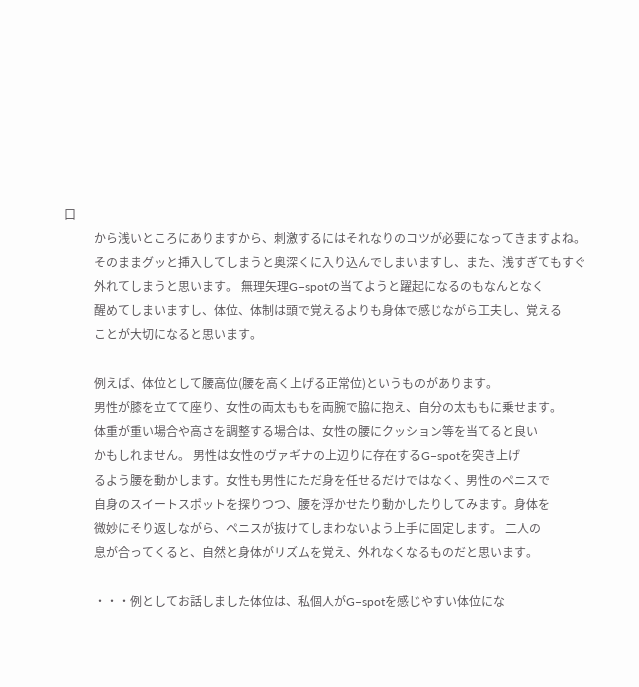口
          から浅いところにありますから、刺激するにはそれなりのコツが必要になってきますよね。
          そのままグッと挿入してしまうと奥深くに入り込んでしまいますし、また、浅すぎてもすぐ
          外れてしまうと思います。 無理矢理G−spotの当てようと躍起になるのもなんとなく
          醒めてしまいますし、体位、体制は頭で覚えるよりも身体で感じながら工夫し、覚える
          ことが大切になると思います。

          例えば、体位として腰高位(腰を高く上げる正常位)というものがあります。
          男性が膝を立てて座り、女性の両太ももを両腕で脇に抱え、自分の太ももに乗せます。
          体重が重い場合や高さを調整する場合は、女性の腰にクッション等を当てると良い
          かもしれません。 男性は女性のヴァギナの上辺りに存在するG−spotを突き上げ
          るよう腰を動かします。女性も男性にただ身を任せるだけではなく、男性のペニスで
          自身のスイートスポットを探りつつ、腰を浮かせたり動かしたりしてみます。身体を
          微妙にそり返しながら、ペニスが抜けてしまわないよう上手に固定します。 二人の
          息が合ってくると、自然と身体がリズムを覚え、外れなくなるものだと思います。

          ・・・例としてお話しました体位は、私個人がG−spotを感じやすい体位にな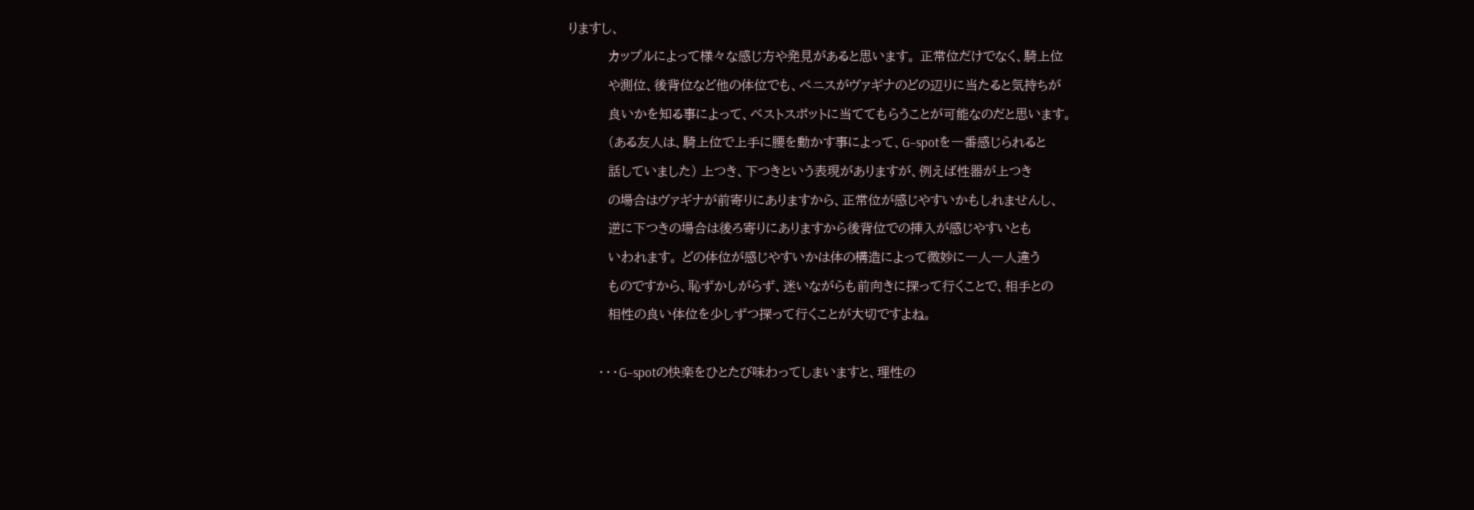りますし、
          カップルによって様々な感じ方や発見があると思います。 正常位だけでなく、騎上位
          や測位、後背位など他の体位でも、ペニスがヴァギナのどの辺りに当たると気持ちが
          良いかを知る事によって、ベストスポットに当ててもらうことが可能なのだと思います。
          (ある友人は、騎上位で上手に腰を動かす事によって、G−spotを一番感じられると
          話していました) 上つき、下つきという表現がありますが、例えば性器が上つき
          の場合はヴァギナが前寄りにありますから、正常位が感じやすいかもしれませんし、
          逆に下つきの場合は後ろ寄りにありますから後背位での挿入が感じやすいとも
          いわれます。 どの体位が感じやすいかは体の構造によって微妙に一人一人違う
          ものですから、恥ずかしがらず、迷いながらも前向きに探って行くことで、相手との
          相性の良い体位を少しずつ探って行くことが大切ですよね。

          ・・・G−spotの快楽をひとたび味わってしまいますと、理性の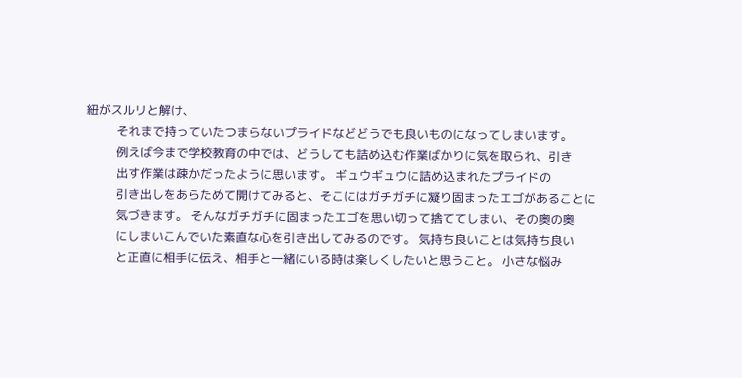紐がスルリと解け、
          それまで持っていたつまらないプライドなどどうでも良いものになってしまいます。
          例えば今まで学校教育の中では、どうしても詰め込む作業ばかりに気を取られ、引き
          出す作業は疎かだったように思います。 ギュウギュウに詰め込まれたプライドの
          引き出しをあらためて開けてみると、そこにはガチガチに凝り固まったエゴがあることに
          気づきます。 そんなガチガチに固まったエゴを思い切って捨ててしまい、その奥の奥
          にしまいこんでいた素直な心を引き出してみるのです。 気持ち良いことは気持ち良い
          と正直に相手に伝え、相手と一緒にいる時は楽しくしたいと思うこと。 小さな悩み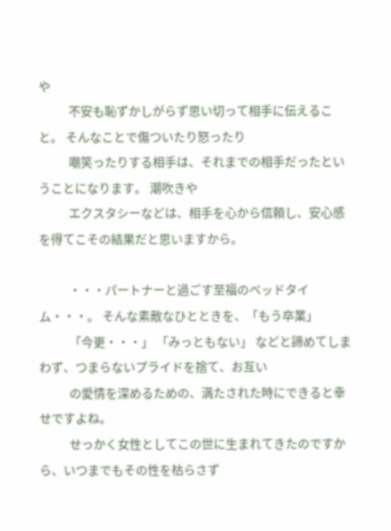や
          不安も恥ずかしがらず思い切って相手に伝えること。 そんなことで傷ついたり怒ったり
          嘲笑ったりする相手は、それまでの相手だったということになります。 潮吹きや
          エクスタシーなどは、相手を心から信頼し、安心感を得てこその結果だと思いますから。

          ・・・パートナーと過ごす至福のベッドタイム・・・。 そんな素敵なひとときを、「もう卒業」
          「今更・・・」 「みっともない」 などと諦めてしまわず、つまらないプライドを捨て、お互い
          の愛情を深めるための、満たされた時にできると幸せですよね。
          せっかく女性としてこの世に生まれてきたのですから、いつまでもその性を枯らさず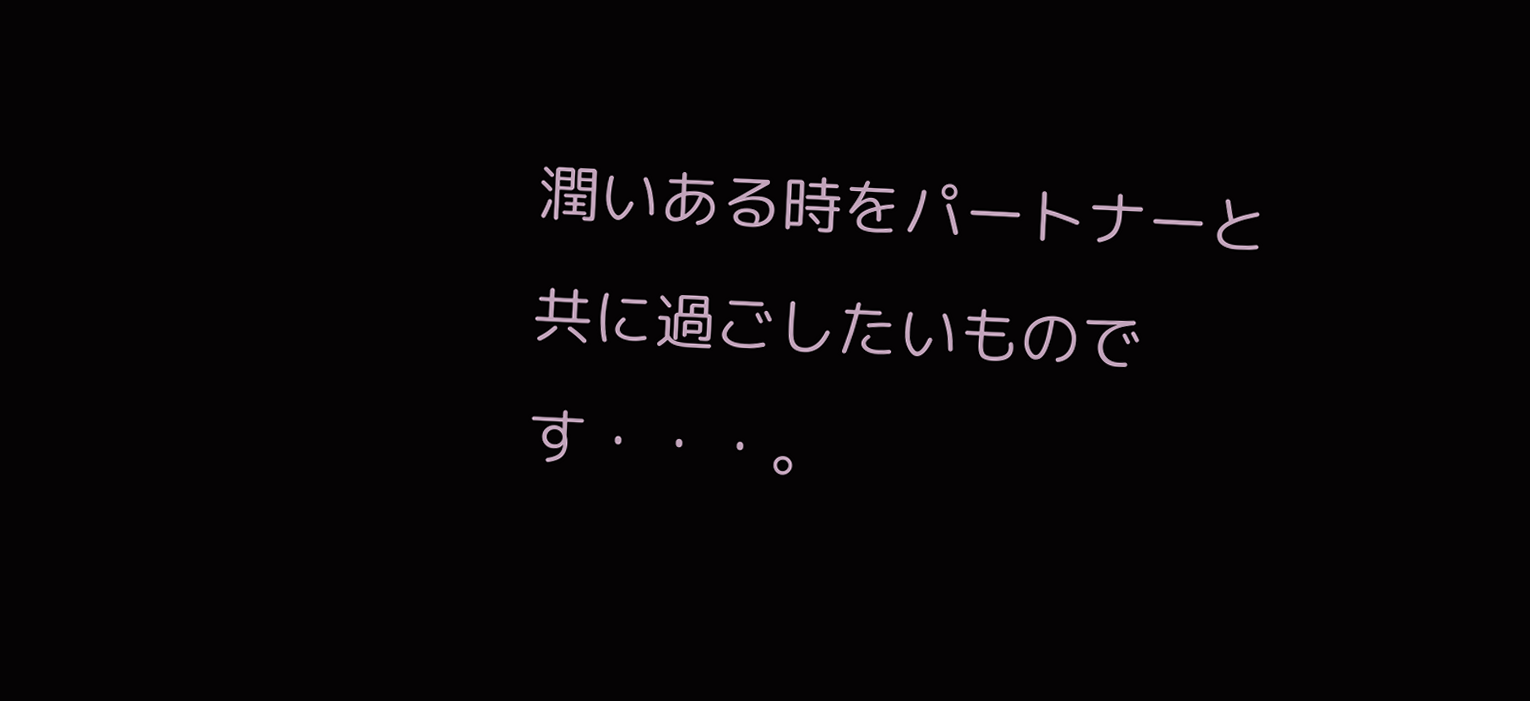潤いある時をパートナーと共に過ごしたいものです・・・。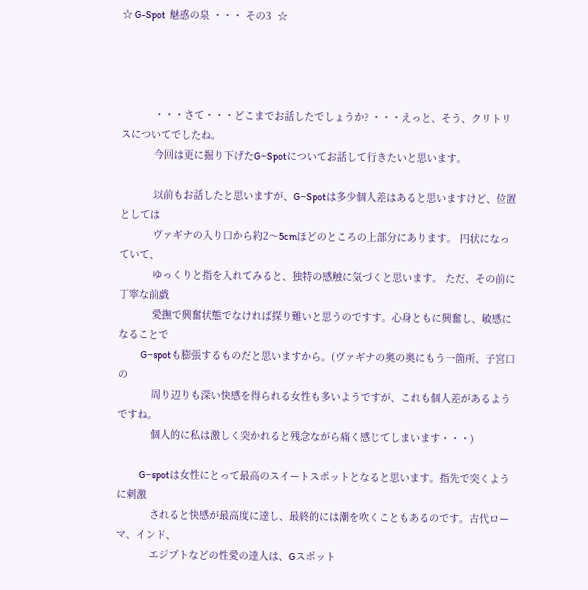☆ G-Spot  魅惑の泉 ・・・ その3  ☆




           ・・・さて・・・どこまでお話したでしょうか? ・・・えっと、そう、クリトリスについてでしたね。
           今回は更に掘り下げたG−Spotについてお話して行きたいと思います。

           以前もお話したと思いますが、G−Spotは多少個人差はあると思いますけど、位置としては
           ヴァギナの入り口から約2〜5cmほどのところの上部分にあります。 円状になっていて、
           ゆっくりと指を入れてみると、独特の感触に気づくと思います。 ただ、その前に丁寧な前戯
           愛撫で興奮状態でなければ探り難いと思うのですす。心身ともに興奮し、敏感になることで
           G−spotも膨張するものだと思いますから。(ヴァギナの奥の奥にもう一箇所、子宮口の
           周り辺りも深い快感を得られる女性も多いようですが、これも個人差があるようですね。
           個人的に私は激しく突かれると残念ながら痛く感じてしまいます・・・)

           G−spotは女性にとって最高のスイートスポットとなると思います。指先で突くように刺激
           されると快感が最高度に達し、最終的には潮を吹くこともあるのです。古代ローマ、インド、
           エジプトなどの性愛の達人は、Gスポット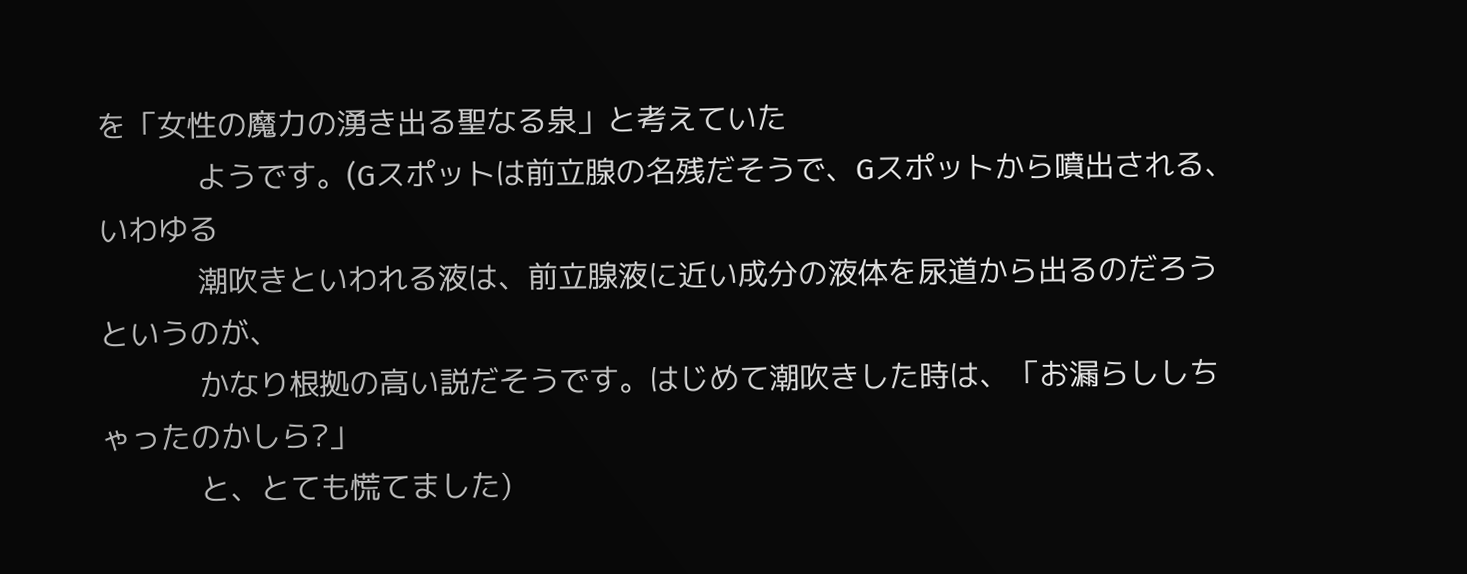を「女性の魔力の湧き出る聖なる泉」と考えていた
           ようです。(Gスポットは前立腺の名残だそうで、Gスポットから噴出される、いわゆる
           潮吹きといわれる液は、前立腺液に近い成分の液体を尿道から出るのだろうというのが、
           かなり根拠の高い説だそうです。はじめて潮吹きした時は、「お漏らししちゃったのかしら?」
           と、とても慌てました)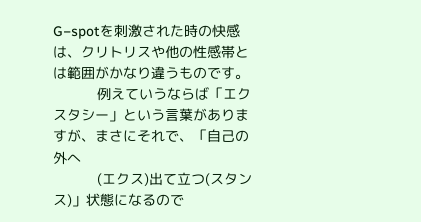G−spotを刺激された時の快感は、クリトリスや他の性感帯とは範囲がかなり違うものです。
           例えていうならば「エクスタシー」という言葉がありますが、まさにそれで、「自己の外へ
           (エクス)出て立つ(スタンス)」状態になるので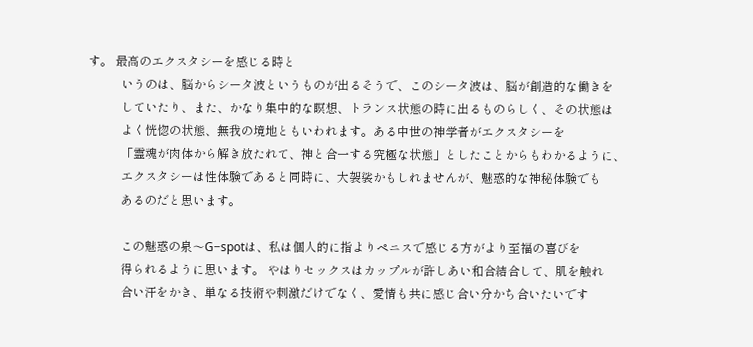す。 最高のエクスタシーを感じる時と
           いうのは、脳からシータ波というものが出るそうで、このシータ波は、脳が創造的な働きを
           していたり、また、かなり集中的な瞑想、トランス状態の時に出るものらしく、その状態は
           よく恍惚の状態、無我の境地ともいわれます。ある中世の神学者がエクスタシーを
           「霊魂が肉体から解き放たれて、神と合一する究極な状態」としたことからもわかるように、
           エクスタシーは性体験であると同時に、大袈裟かもしれませんが、魅惑的な神秘体験でも
           あるのだと思います。

           この魅惑の泉〜G−spotは、私は個人的に指よりペニスで感じる方がより至福の喜びを
           得られるように思います。 やはりセックスはカップルが許しあい和合結合して、肌を触れ
           合い汗をかき、単なる技術や刺激だけでなく、愛情も共に感じ合い分かち合いたいです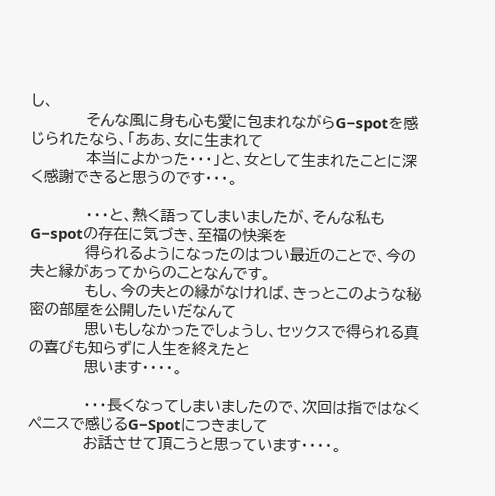し、
           そんな風に身も心も愛に包まれながらG−spotを感じられたなら、「ああ、女に生まれて
           本当によかった・・・」と、女として生まれたことに深く感謝できると思うのです・・・。

           ・・・と、熱く語ってしまいましたが、そんな私もG−spotの存在に気づき、至福の快楽を
           得られるようになったのはつい最近のことで、今の夫と縁があってからのことなんです。
           もし、今の夫との縁がなければ、きっとこのような秘密の部屋を公開したいだなんて
           思いもしなかったでしょうし、セックスで得られる真の喜びも知らずに人生を終えたと
           思います・・・・。

           ・・・長くなってしまいましたので、次回は指ではなくペニスで感じるG−Spotにつきまして
           お話させて頂こうと思っています・・・・。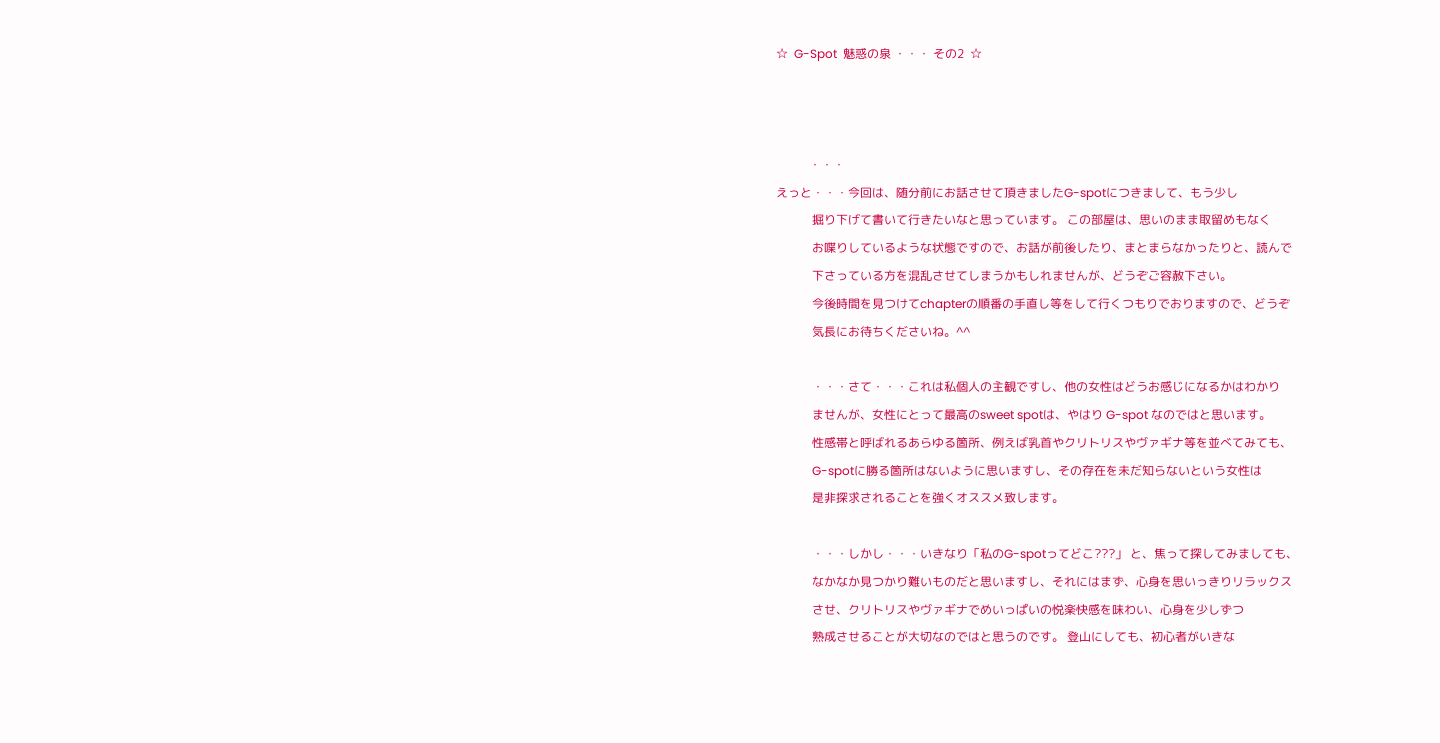☆  G-Spot  魅惑の泉 ・・・ その2  ☆



           ・・・
えっと・・・今回は、随分前にお話させて頂きましたG-spotにつきまして、もう少し
            掘り下げて書いて行きたいなと思っています。 この部屋は、思いのまま取留めもなく
            お喋りしているような状態ですので、お話が前後したり、まとまらなかったりと、読んで
            下さっている方を混乱させてしまうかもしれませんが、どうぞご容赦下さい。
            今後時間を見つけてchapterの順番の手直し等をして行くつもりでおりますので、どうぞ
            気長にお待ちくださいね。^^

            ・・・さて・・・これは私個人の主観ですし、他の女性はどうお感じになるかはわかり
            ませんが、女性にとって最高のsweet spotは、やはり G-spot なのではと思います。
            性感帯と呼ばれるあらゆる箇所、例えば乳首やクリトリスやヴァギナ等を並べてみても、
            G-spotに勝る箇所はないように思いますし、その存在を未だ知らないという女性は
            是非探求されることを強くオススメ致します。

            ・・・しかし・・・いきなり「私のG-spotってどこ???」 と、焦って探してみましても、
            なかなか見つかり難いものだと思いますし、それにはまず、心身を思いっきりリラックス
            させ、クリトリスやヴァギナでめいっぱいの悦楽快感を味わい、心身を少しずつ
            熟成させることが大切なのではと思うのです。 登山にしても、初心者がいきな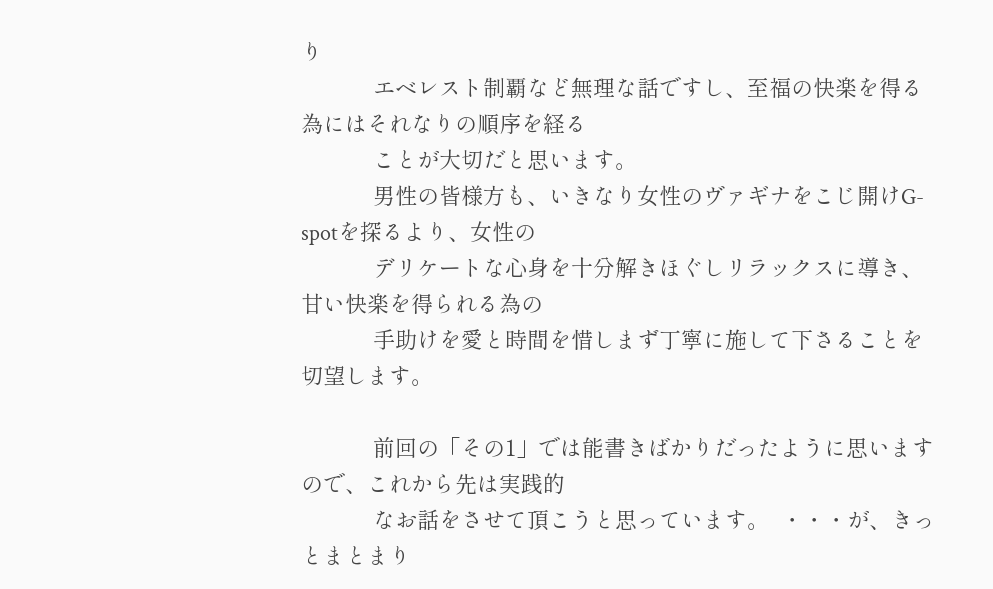り
            エベレスト制覇など無理な話ですし、至福の快楽を得る為にはそれなりの順序を経る
            ことが大切だと思います。
            男性の皆様方も、いきなり女性のヴァギナをこじ開けG-spotを探るより、女性の
            デリケートな心身を十分解きほぐしリラックスに導き、甘い快楽を得られる為の
            手助けを愛と時間を惜しまず丁寧に施して下さることを切望します。

            前回の「その1」では能書きばかりだったように思いますので、これから先は実践的
            なお話をさせて頂こうと思っています。  ・・・が、きっとまとまり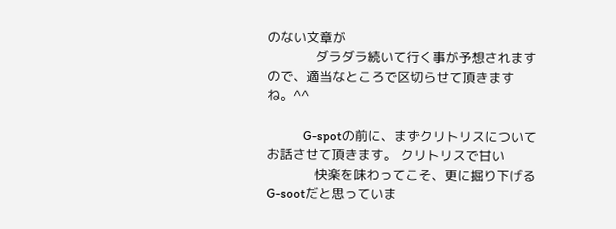のない文章が
            ダラダラ続いて行く事が予想されますので、適当なところで区切らせて頂きますね。^^

            G-spotの前に、まずクリトリスについてお話させて頂きます。 クリトリスで甘い
            快楽を味わってこそ、更に掘り下げるG-sootだと思っていま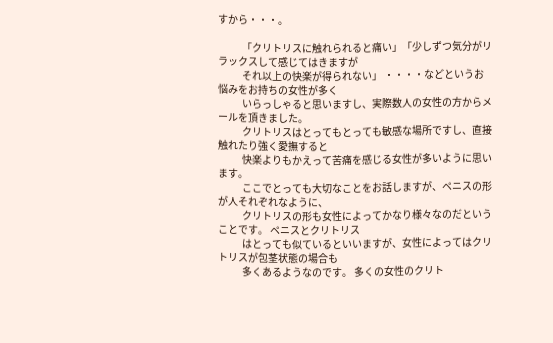すから・・・。

            「クリトリスに触れられると痛い」「少しずつ気分がリラックスして感じてはきますが
            それ以上の快楽が得られない」 ・・・・などというお悩みをお持ちの女性が多く
            いらっしゃると思いますし、実際数人の女性の方からメールを頂きました。
            クリトリスはとってもとっても敏感な場所ですし、直接触れたり強く愛撫すると
            快楽よりもかえって苦痛を感じる女性が多いように思います。
            ここでとっても大切なことをお話しますが、ペニスの形が人それぞれなように、
            クリトリスの形も女性によってかなり様々なのだということです。 ペニスとクリトリス
            はとっても似ているといいますが、女性によってはクリトリスが包茎状態の場合も
            多くあるようなのです。 多くの女性のクリト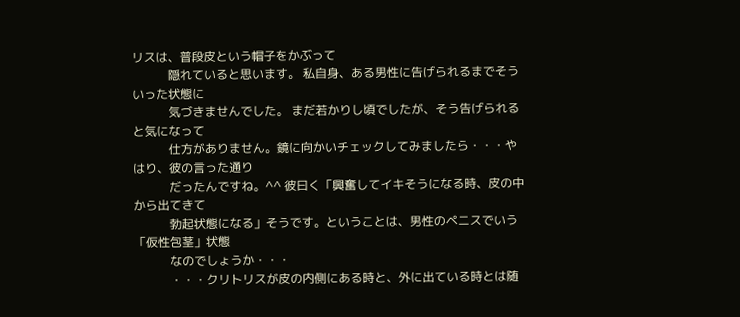リスは、普段皮という帽子をかぶって
            隠れていると思います。 私自身、ある男性に告げられるまでそういった状態に
            気づきませんでした。 まだ若かりし頃でしたが、そう告げられると気になって
            仕方がありません。鏡に向かいチェックしてみましたら・・・やはり、彼の言った通り
            だったんですね。^^ 彼曰く「興奮してイキそうになる時、皮の中から出てきて
            勃起状態になる」そうです。ということは、男性のペニスでいう「仮性包茎」状態
            なのでしょうか・・・
            ・・・クリトリスが皮の内側にある時と、外に出ている時とは随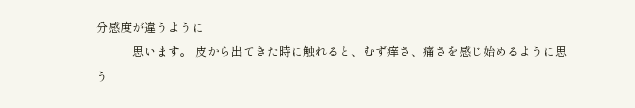分感度が違うように
            思います。 皮から出てきた時に触れると、むず痒さ、痛さを感じ始めるように思う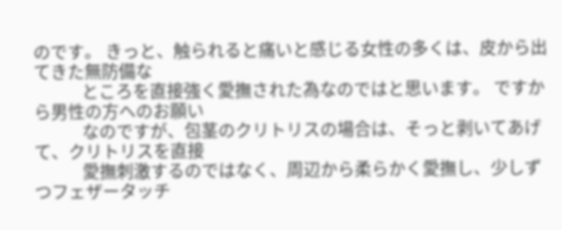のです。 きっと、触られると痛いと感じる女性の多くは、皮から出てきた無防備な
            ところを直接強く愛撫された為なのではと思います。 ですから男性の方へのお願い
            なのですが、包茎のクリトリスの場合は、そっと剥いてあげて、クリトリスを直接
            愛撫刺激するのではなく、周辺から柔らかく愛撫し、少しずつフェザータッチ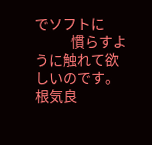でソフトに
            慣らすように触れて欲しいのです。 根気良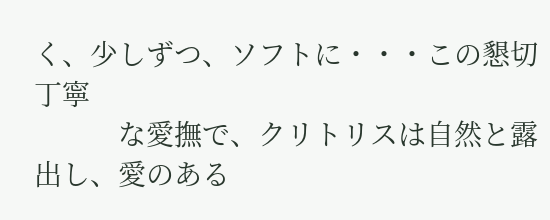く、少しずつ、ソフトに・・・この懇切丁寧
            な愛撫で、クリトリスは自然と露出し、愛のある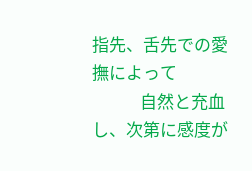指先、舌先での愛撫によって
            自然と充血し、次第に感度が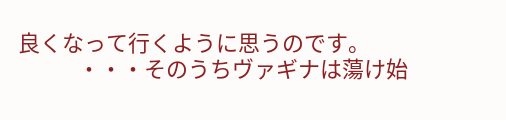良くなって行くように思うのです。
            ・・・そのうちヴァギナは蕩け始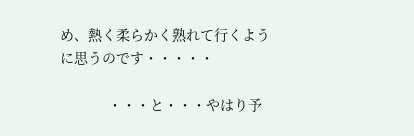め、熱く柔らかく熟れて行くように思うのです・・・・・

            ・・・と・・・やはり予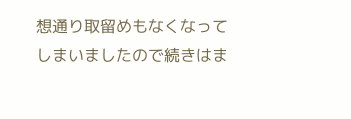想通り取留めもなくなってしまいましたので続きはま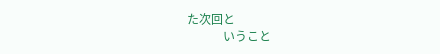た次回と
            いうこと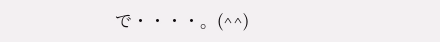で・・・・。(^^)